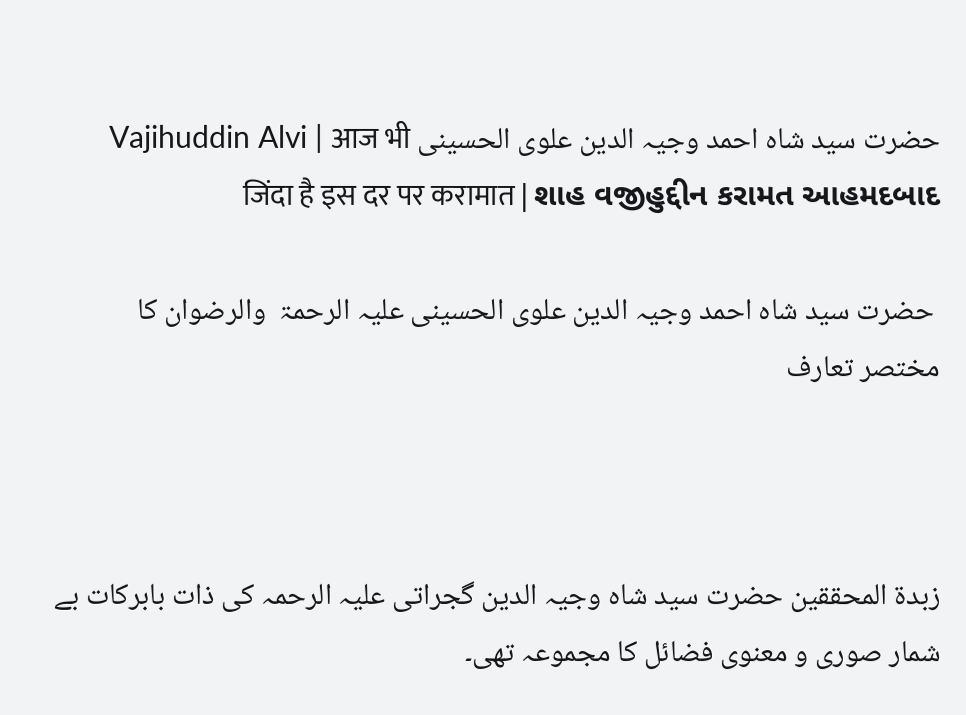حضرت سید شاہ احمد وجیہ الدین علوی الحسینی Vajihuddin Alvi | आज भी जिंदा है इस दर पर करामात | શાહ વજીહુદ્દીન કરામત આહમદબાદ

 حضرت سید شاہ احمد وجیہ الدین علوی الحسینی علیہ الرحمۃ  والرضوان کا مختصر تعارف



زبدۃ المحققین حضرت سید شاہ وجیہ الدین گجراتی علیہ الرحمہ کی ذات بابرکات بے شمار صوری و معنوی فضائل کا مجموعہ تھی۔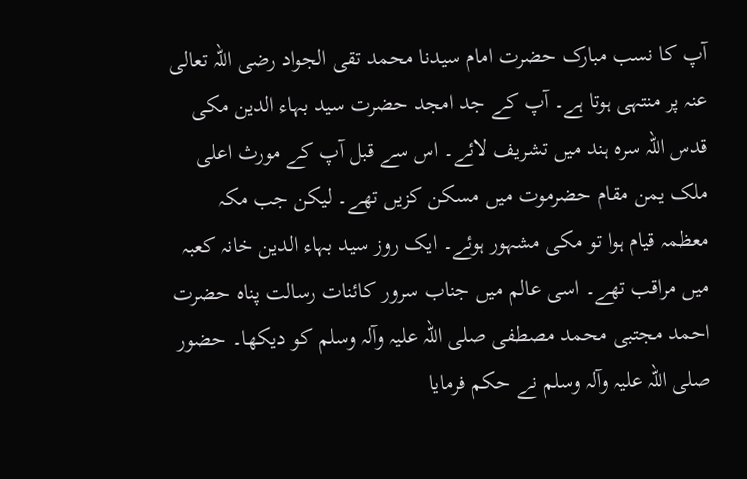آپ کا نسب مبارک حضرت امام سیدنا محمد تقی الجواد رضی اللہ تعالی عنہ پر منتہی ہوتا ہے۔ آپ کے جد امجد حضرت سید بہاء الدین مکی قدس اللہ سرہ ہند میں تشریف لائے۔ اس سے قبل آپ کے مورث اعلی ملک یمن مقام حضرموت میں مسکن کزیں تھے۔ لیکن جب مکہ معظمہ قیام ہوا تو مکی مشہور ہوئے۔ ایک روز سید بہاء الدین خانہ کعبہ میں مراقب تھے۔ اسی عالم میں جناب سرور کائنات رسالت پناہ حضرت احمد مجتبی محمد مصطفی صلی اللہ علیہ وآلہ وسلم کو دیکھا۔ حضور صلی اللہ علیہ وآلہ وسلم نے حکم فرمایا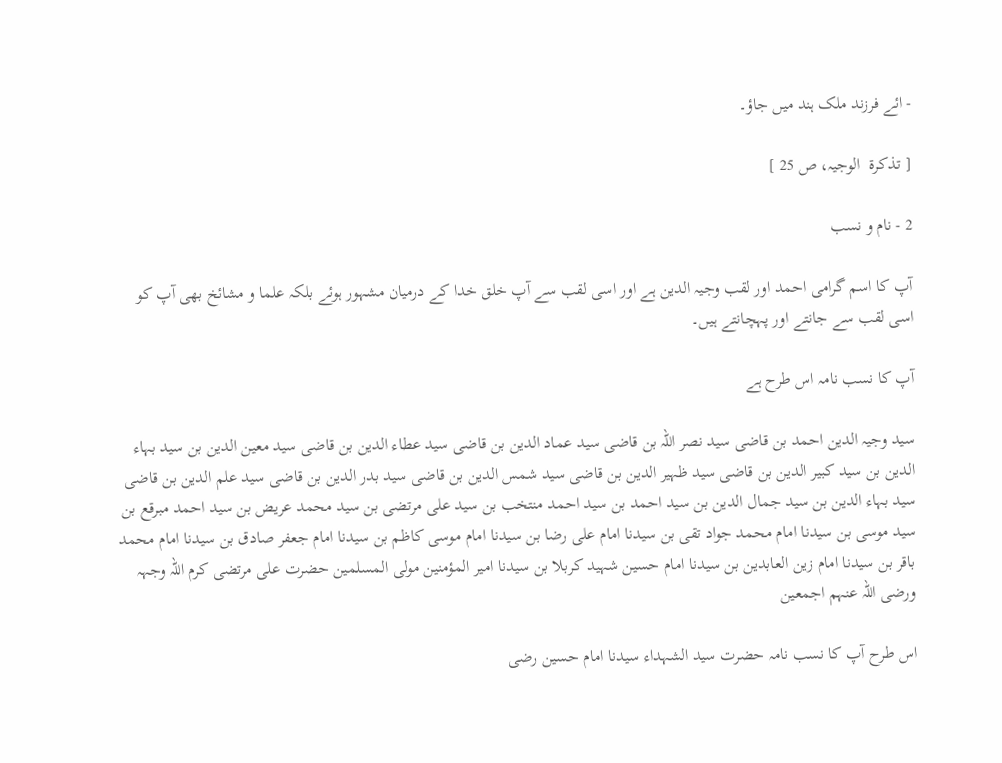- ائے فرزند ملک ہند میں جاؤ۔

[ تذکرۃ  الوجیہ، ص 25 ]

2 - نام و نسب

آپ کا اسم گرامی احمد اور لقب وجیہ الدین ہے اور اسی لقب سے آپ خلق خدا کے درمیان مشہور ہوئے بلکہ علما و مشائخ بھی آپ کو اسی لقب سے جانتے اور پہچانتے ہیں۔

آپ کا نسب نامہ اس طرح ہے

سید وجیہ الدین احمد بن قاضی سید نصر اللہ بن قاضی سید عماد الدین بن قاضی سید عطاء الدین بن قاضی سید معین الدین بن سید بہاء الدین بن سید کبیر الدین بن قاضی سید ظہیر الدین بن قاضی سید شمس الدین بن قاضی سید بدر الدین بن قاضی سید علم الدین بن قاضی سید بہاء الدین بن سید جمال الدین بن سید احمد بن سید احمد منتخب بن سید علی مرتضی بن سید محمد عریض بن سید احمد مبرقع بن سید موسی بن سیدنا امام محمد جواد تقی بن سیدنا امام علی رضا بن سیدنا امام موسی کاظم بن سیدنا امام جعفر صادق بن سیدنا امام محمد باقر بن سیدنا امام زین العابدین بن سیدنا امام حسین شہید کربلا بن سیدنا امیر المؤمنین مولی المسلمین حضرت علی مرتضی کرم اللہ وجہہ ورضی اللہ عنہم اجمعین

اس طرح آپ کا نسب نامہ حضرت سید الشہداء سیدنا امام حسین رضی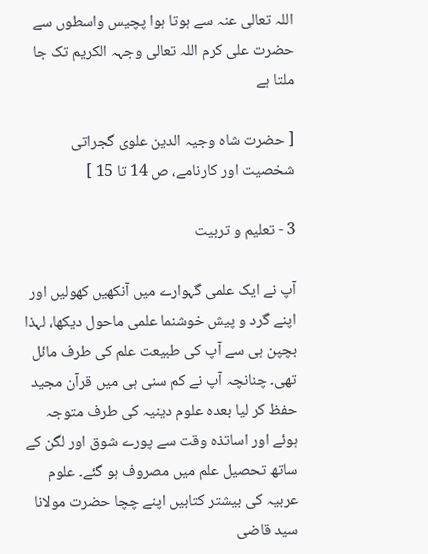اللہ تعالی عنہ سے ہوتا ہوا پچیس واسطوں سے حضرت علی کرم اللہ تعالی وجہہ الکریم تک جا ملتا ہے

[ حضرت شاہ وجیہ الدین علوی گجراتی شخصیت اور کارنامے، ص 14 تا 15 ]

3 - تعلیم و تربیت

آپ نے ایک علمی گہوارے میں آنکھیں کھولیں اور اپنے گرد و پیش خوشنما علمی ماحول دیکھا، لہذا بچپن ہی سے آپ کی طبیعت علم کی طرف مائل تھی۔ چنانچہ آپ نے کم سنی ہی میں قرآن مجید حفظ کر لیا بعدہ علوم دینیہ کی طرف متوجہ ہوئے اور اساتذہ وقت سے پورے شوق اور لگن کے ساتھ تحصیل علم میں مصروف ہو گئے۔ علوم عربیہ کی بیشتر کتابیں اپنے چچا حضرت مولانا سید قاضی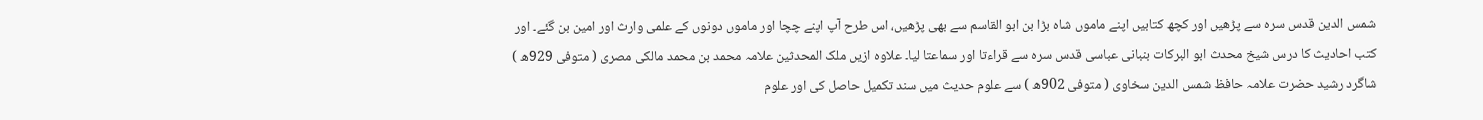شمس الدین قدس سرہ سے پڑھیں اور کچھ کتابیں اپنے ماموں شاہ بڑا بن ابو القاسم سے بھی پڑھیں، اس طرح آپ اپنے چچا اور ماموں دونوں کے علمی وارث اور امین بن گئے۔ اور کتب احادیث کا درس شیخ محدث ابو البرکات بنبانی عباسی قدس سرہ سے قراءتا اور سماعتا لیا۔ علاوہ ازیں ملک المحدثین علامہ محمد بن محمد مالکی مصری ( متوفی 929ھ ) شاگرد رشید حضرت علامہ حافظ شمس الدین سخاوی ( متوفی 902ھ ) سے علوم حدیث میں سند تکمیل حاصل کی اور علوم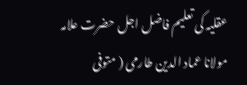عقلیہ کی تعلیم فاضل اجل حضرت علامہ مولانا عماد الدین طارمی ( متوفی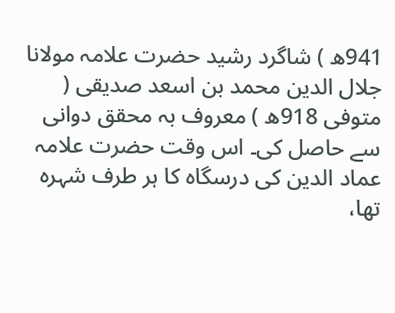941ھ ) شاگرد رشید حضرت علامہ مولانا جلال الدین محمد بن اسعد صدیقی ( متوفی 918ھ ) معروف بہ محقق دوانی سے حاصل کی۔ اس وقت حضرت علامہ عماد الدین کی درسگاہ کا ہر طرف شہرہ تھا،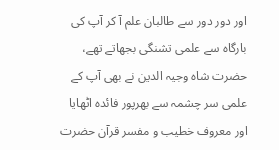اور دور دور سے طالبان علم آ کر آپ کی بارگاہ سے علمی تشنگی بجھاتے تھے، حضرت شاہ وجیہ الدین نے بھی آپ کے علمی سر چشمہ سے بھرپور فائدہ اٹھایا اور معروف خطیب و مفسر قرآن حضرت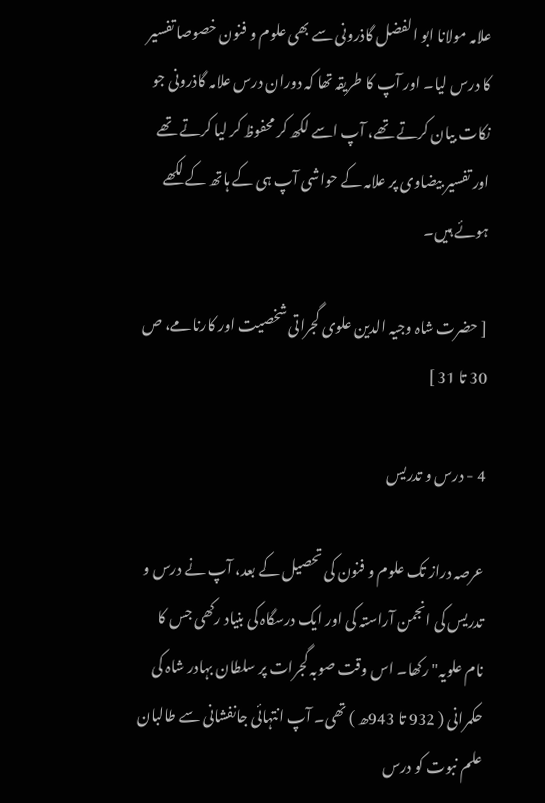علامہ مولانا ابو الفضل گاذرونی سے بھی علوم و فنون خصوصا تفسیر کا درس لیا۔ اور آپ کا طریقہ تھا کہ دوران درس علامہ گاذرونی جو نکات بیان کرتے تھے، آپ اسے لکھ کر محفوظ کر لیا کرتے تھے اور تفسیر بیضاوی پر علامہ کے حواشی آپ ہی کے ہاتھ کے لکھے ہوئے ہیں۔

[ حضرت شاہ وجیہ الدین علوی گجراتی شخصیت اور کارنامے، ص 30 تا 31 ]

4 - درس و تدریس

عرصہ دراز تک علوم و فنون کی تحصیل کے بعد، آپ نے درس و تدریس کی انجمن آراستہ کی اور ایک درسگاہ کی بنیاد رکھی جس کا نام علویہ" رکھا۔ اس وقت صوبہ گجرات پر سلطان بہادر شاہ کی حکمرانی ( 932 تا 943ھ ) تھی۔ آپ انتہائی جانفشانی سے طالبان علم نبوت کو درس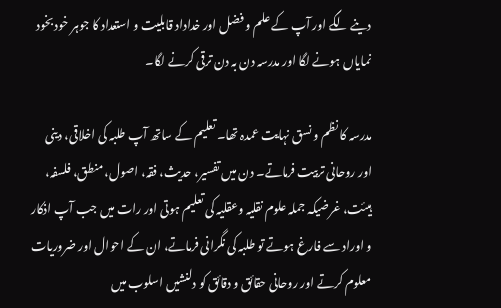دینے لگے اور آپ کے علم و فضل اور خداداد قابلیت و استعداد کا جوہر خود بخود نمایاں ہونے لگا اور مدرسہ دن بہ دن ترقی کرنے لگا۔

مدرسہ کا نظم و نسق نہایت عمدہ تھا۔ تعلیم کے ساتھ آپ طلبہ کی اخلاقی، دینی اور روحانی تربیت فرماتے۔ دن میں تفسیر، حدیث، فقہ، اصول، منطق، فلسفہ، ہیئت، غرضیکہ جملہ علوم نقلیہ وعقلیہ کی تعلیم ہوتی اور رات میں جب آپ اذکار و اوراد سے فارغ ہوتے تو طلبہ کی نگرانی فرماتے، ان کے احوال اور ضروریات معلوم کرتے اور روحانی حقائق و دقائق کو دلنشیں اسلوب میں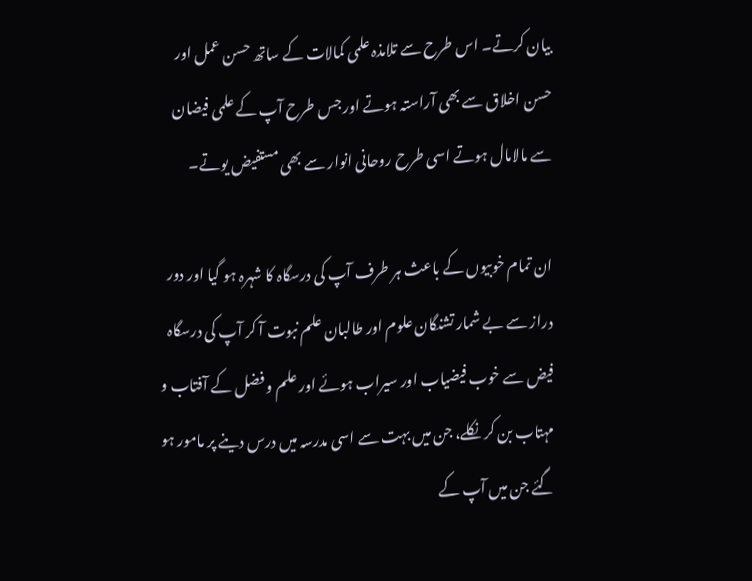بیان کرتے۔ اس طرح سے تلامذہ علمی کمالات کے ساتھ حسن عمل اور حسن اخلاق سے بھی آراستہ ہوتے اور جس طرح آپ کے علمی فیضان سے مالامال ہوتے اسی طرح روحانی انوار سے بھی مستفیض یوتے۔

ان تمام خوبیوں کے باعث ہر طرف آپ کی درسگاہ کا شہرہ ہو گیا اور دور دراز سے بے شمار تشنگان علوم اور طالبان علم نبوت آ کر آپ کی درسگاہ فیض سے خوب فیضیاب اور سیراب ہوئے اور علم و فضل کے آفتاب و مہتاب بن کر نکلے، جن میں بہت سے اسی مدرسہ میں درس دینے پر مامور ہو گئے جن میں آپ کے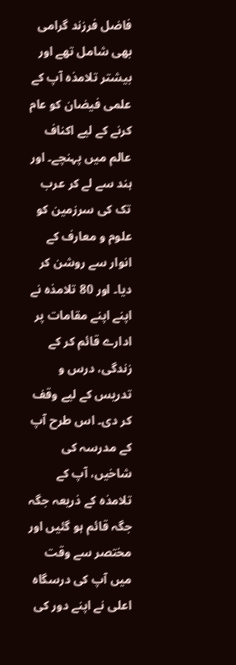فاضل فرزند گرامی بھی شامل تھے اور بیشتر تلامذہ آپ کے علمی فیضان کو عام کرنے کے لیے اکناف عالم میں پہنچے۔ اور ہند سے لے کر عرب تک کی سرزمین کو علوم و معارف کے انوار سے روشن کر دیا۔ اور 80 تلامذہ نے اپنے اپنے مقامات پر ادارے قائم کر کے زندگی، درس و تدریس کے لیے وقف کر دی۔ اس طرح آپ کے مدرسہ کی شاخیں، آپ کے تلامذہ کے ذریعہ جگہ جگہ قائم ہو گئیں اور مختصر سے وقت میں آپ کی درسگاہ اعلی نے اپنے دور کی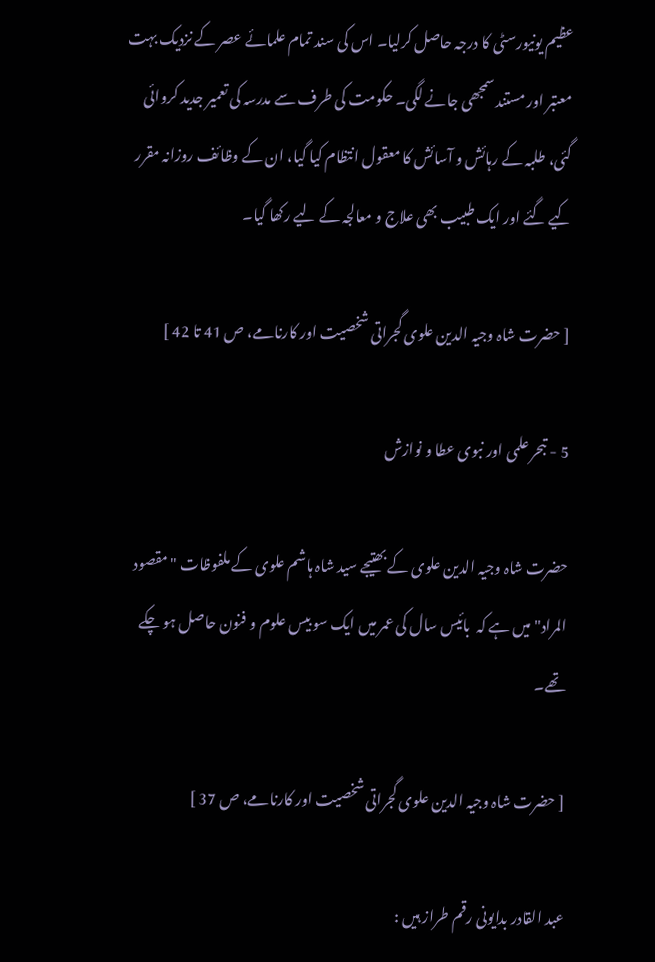عظیم یونیورسٹی کا درجہ حاصل کرلیا۔ اس کی سند تمام علمائے عصر کے نزدیک بہت معتبر اور مستند سمجھی جانے لگی۔ حکومت کی طرف سے مدرسہ کی تعمیر جدید کروائی گئی، طلبہ کے رہائش و آسائش کا معقول انتظام کیا گیا، ان کے وظائف روزانہ مقرر کیے گئے اور ایک طبیب بھی علاج و معالجہ کے لیے رکھا گیا۔

[ حضرت شاہ وجیہ الدین علوی گجراتی شخصیت اور کارنامے، ص 41 تا 42 ]

5 - تبحر علمی اور نبوی عطا و نوازش

حضرت شاہ وجیہ الدین علوی کے بھتیجے سید شاہ ہاشم علوی کے ملفوظات "مقصود المراد" میں ہے کہ  بائیس سال کی عمر میں ایک سو بیس علوم و فنون حاصل ہو چکے تھے۔

[ حضرت شاہ وجیہ الدین علوی گجراتی شخصیت اور کارنامے، ص 37 ]

عبد القادر بدایونی رقم طراز ہیں :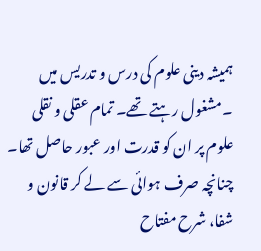ہمیشہ دینی علوم کی درس و تدریس میں ۔مشغول رہتے تھے۔ تمام عقلی و نقلی علوم پر ان کو قدرت اور عبور حاصل تھا۔ چنانچہ صرف ہوائی سے لے کر قانون و شفا، شرح مفتاح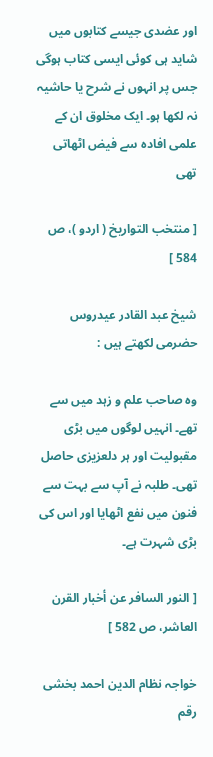اور عضدی جیسے کتابوں میں شاید ہی کوئی ایسی کتاب ہوگی جس پر انہوں نے شرح یا حاشیہ نہ لکھا ہو۔ ایک مخلوق ان کے علمی افادہ سے فیض اٹھاتی تھی

[ منتخب التواریخ ( اردو )، ص 584 ]

شیخ عبد القادر عیدروس حضرمی لکھتے ہیں :

وہ صاحب علم و زہد میں سے تھے۔ انہیں لوگوں میں بڑی مقبولیت اور ہر دلعزیزی حاصل تھی۔ طلبہ نے آپ سے بہت سے فنون میں نفع اٹھایا اور اس کی بڑی شہرت ہے۔

[ النور السافر عن أخبار القرن العاشر، ص 582 ]

خواجہ نظام الدین احمد بخشی رقم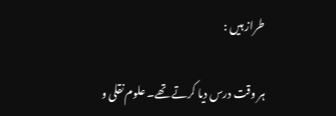طراز ہیں :

ہر وقت درس دیا کرتے تھے۔ علوم نقلی و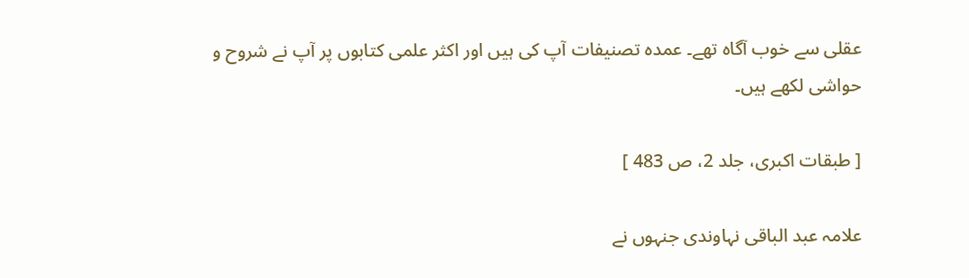عقلی سے خوب آگاہ تھے۔ عمدہ تصنیفات آپ کی ہیں اور اکثر علمی کتابوں پر آپ نے شروح و حواشی لکھے ہیں۔

[ طبقات اکبری، جلد 2، ص 483 ]

علامہ عبد الباقی نہاوندی جنہوں نے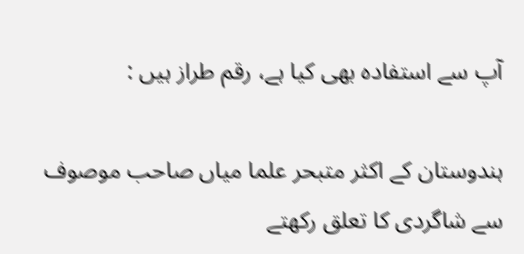آپ سے استفادہ بھی کیا ہے، رقم طراز ہیں :

ہندوستان کے اکثر متبحر علما میاں صاحب موصوف سے شاگردی کا تعلق رکھتے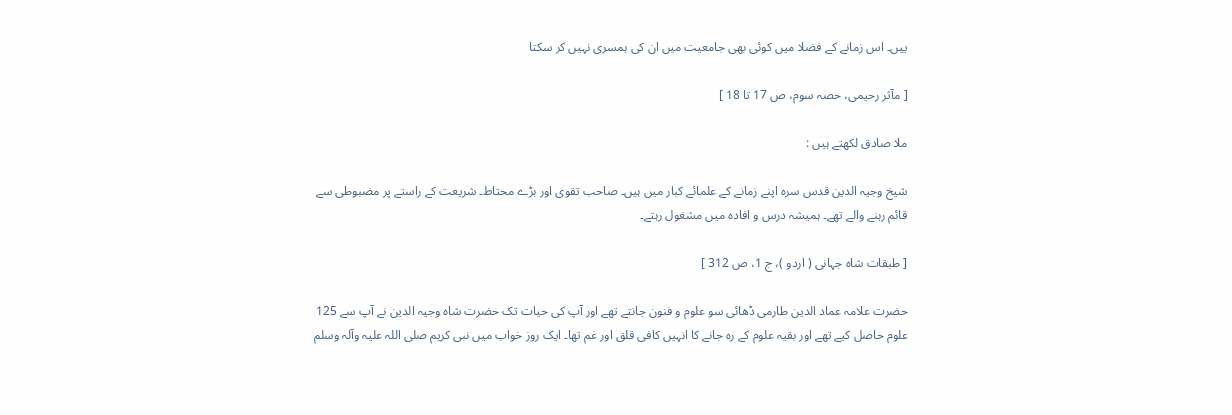ییں۔ اس زمانے کے فضلا میں کوئی بھی جامعیت میں ان کی ہمسری نہیں کر سکتا

[ مآثر رحیمی، حصہ سوم، ص 17 تا 18 ]

ملا صادق لکھتے ہیں :

شیخ وجیہ الدین قدس سرہ اپنے زمانے کے علمائے کبار میں ہیں۔ صاحب تقوی اور بڑے محتاط۔ شریعت کے راستے پر مضبوطی سے قائم رہنے والے تھے۔ ہمیشہ درس و افادہ میں مشغول رہتے۔

[ طبقات شاہ جہانی ( اردو )، ج 1، ص 312 ]

حضرت علامہ عماد الدین طارمی ڈھائی سو علوم و فنون جانتے تھے اور آپ کی حیات تک حضرت شاہ وجیہ الدین نے آپ سے 125 علوم حاصل کیے تھے اور بقیہ علوم کے رہ جانے کا انہیں کافی قلق اور غم تھا۔ ایک روز خواب میں نبی کریم صلی اللہ علیہ وآلہ وسلم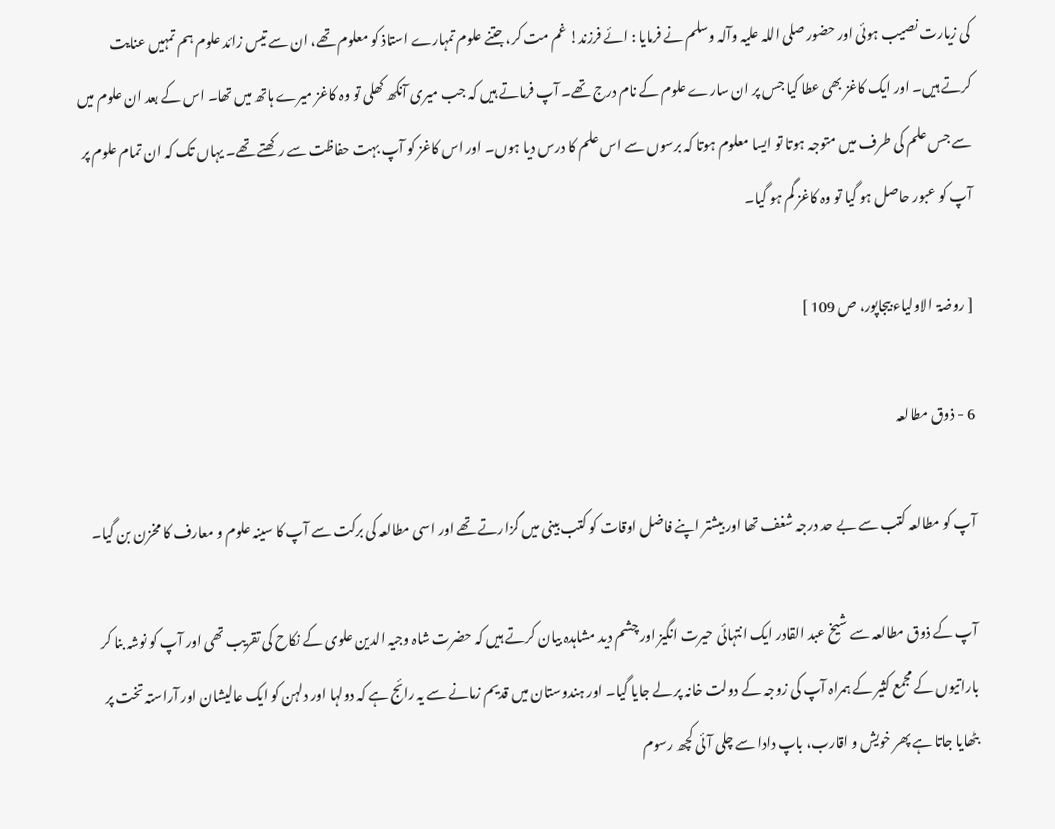کی زیارت نصیب ہوئی اور حضور صلی اللہ علیہ وآلہ وسلم نے فرمایا : ائے فرزند! غم مت کر، جتنے علوم تمہارے استاذ کو معلوم تھے، ان سے تیس زائد علوم ہم تمہیں عنایت کرتے ہیں۔ اور ایک کاغز بھی عطا کیا جس پر ان سارے علوم کے نام درج تھے۔ آپ فرماتے ہیں کہ جب میری آنکھ کھلی تو وہ کاغز میرے ہاتھ میں تھا۔ اس کے بعد ان علوم میں سے جس علم کی طرف میں متوجہ ہوتا تو ایسا معلوم ہوتا کہ برسوں سے اس علم کا درس دیا ہوں۔ اور اس کاغز کو آپ بہت حفاظت سے رکھتے تھے۔ یہاں تک کہ ان تمام علوم پر آپ کو عبور حاصل ہو گیا تو وہ کاغز گم ہو گیا۔

[ روضۃ  الاولیاء بیجاپور، ص 109 ]

6 - ذوق مطالعہ

آپ کو مطالعہ کتب سے بے حد درجہ شغف تھا اور بیشتر اپنے فاضل اوقات کو کتب بینی میں گزارتے تھے اور اسی مطالعہ کی برکت سے آپ کا سینہ علوم و معارف کا مخزن بن گیا۔

آپ کے ذوق مطالعہ سے شیخ عبد القادر ایک انتہائی حیرت انگیز اور چشم دید مشاہدہ بیان کرتے ہیں کہ حضرت شاہ وجیہ الدین علوی کے نکاح کی تقریب تھی اور آپ کو نوشہ بنا کر باراتیوں کے مجمع کثیر کے ہمراہ آپ کی زوجہ کے دولت خانہ پر لے جایا گیا۔ اور ہندوستان میں قدیم زمانے سے یہ رائج ہے کہ دولہا اور دلہن کو ایک عالیشان اور آراستہ تخت پر بٹھایا جاتا ہے پھر خویش و اقارب، باپ دادا سے چلی آئی کچھ رسوم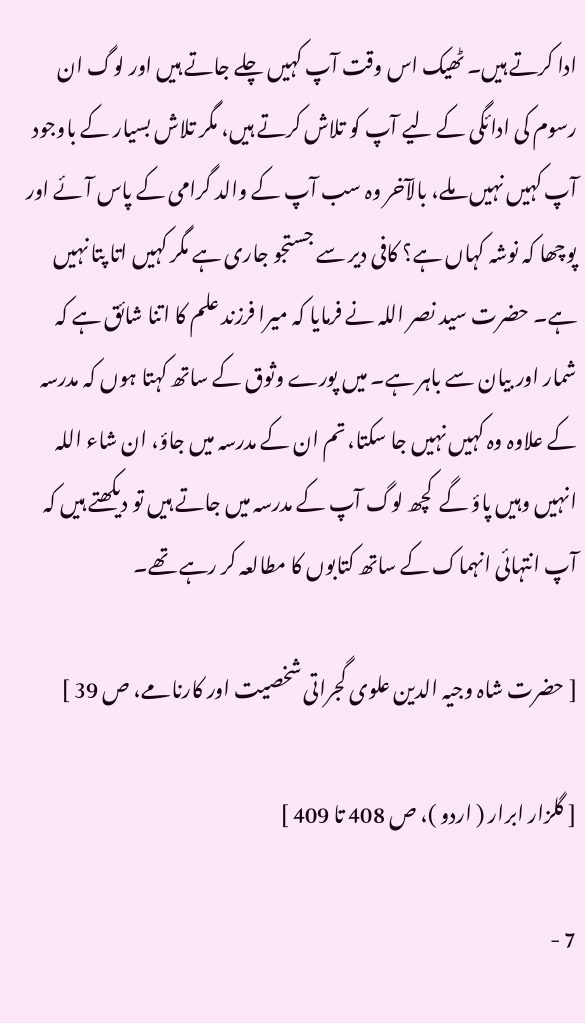ادا کرتے ہیں۔ ٹھیک اس وقت آپ کہیں چلے جاتے ہیں اور لوگ ان رسوم کی ادائگی کے لیے آپ کو تلاش کرتے ہیں، مگر تلاش بسیار کے باوجود آپ کہیں نہیں ملے، بالآخر وہ سب آپ کے والد گرامی کے پاس آئے اور پوچھا کہ نوشہ کہاں ہے؟ کافی دیر سے جستجو جاری ہے مگر کہیں اتا پتا نہیں ہے۔ حضرت سید نصر اللہ نے فرمایا کہ میرا فرزند علم کا اتنا شائق ہے کہ شمار اور بیان سے باہر ہے۔ میں پورے وثوق کے ساتھ کہتا ہوں کہ مدرسہ کے علاوہ وہ کہیں نہیں جا سکتا، تم ان کے مدرسہ میں جاؤ، ان شاء اللہ انہیں وہیں پاؤ گے  کچھ لوگ آپ کے مدرسہ میں جاتے ہیں تو دیکھتے ہیں کہ آپ انتہائی انہماک کے ساتھ کتابوں کا مطالعہ کر رہے تھے۔

[ حضرت شاہ وجیہ الدین علوی گجراتی شخصیت اور کارنامے، ص 39 ]

[ گلزار ابرار ( اردو )، ص 408 تا 409 ]

7 -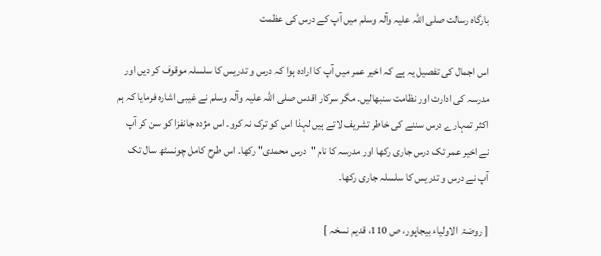بارگاہ رسالت صلی اللہ علیہ وآلہ وسلم میں آپ کے درس کی عظمت

اس اجمال کی تفصیل یہ ہے کہ اخیر عمر میں آپ کا ارادہ ہوا کہ درس و تدریس کا سلسلہ موقوف کر دیں اور مدرسہ کی ادارت اور نظامت سنبھالیں۔ مگر سرکار اقدس صلی اللہ علیہ وآلہ وسلم نے غیبی اشارہ فرمایا کہ ہم اکثر تمہارے درس سننے کی خاطر تشریف لاتے ہیں لہذا اس کو ترک نہ کرو۔ اس مژدہ جانفزا کو سن کر آپ نے اخیر عمر تک درس جاری رکھا اور مدرسہ کا نام "درس محمدی" رکھا۔ اس طرح کامل چونسٹھ سال تک آپ نے درس و تدریس کا سلسلہ جاری رکھا۔

[ روضۃ  الاولیاء بیجاپور، ص 110، قدیم نسخہ ]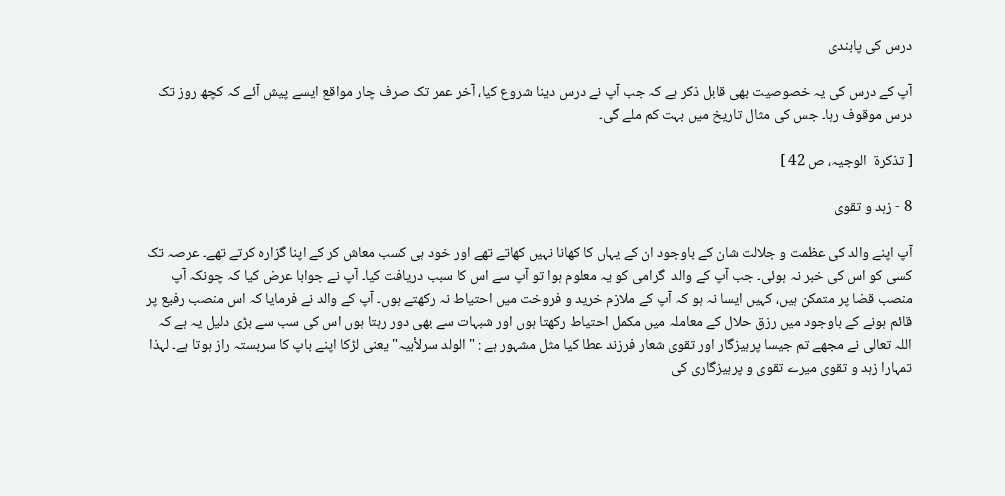درس کی پابندی

آپ کے درس کی یہ خصوصیت بھی قابل ذکر ہے کہ جب آپ نے درس دینا شروع کیا، آخر عمر تک صرف چار مواقع ایسے پیش آئے کہ کچھ روز تک درس موقوف رہا۔ جس کی مثال تاریخ میں بہت کم ملے گی۔

[ تذکرۃ  الوجیہ، ص 42 ]

8 - زہد و تقوی

آپ اپنے والد کی عظمت و جلالت شان کے باوجود ان کے یہاں کا کھانا نہیں کھاتے تھے اور خود ہی کسب معاش کر کے اپنا گزارہ کرتے تھے۔ عرصہ تک کسی کو اس کی خبر نہ ہوئی۔ جب آپ کے والد  گرامی کو یہ معلوم ہوا تو آپ سے اس کا سبب دریافت کیا۔ آپ نے جوابا عرض کیا کہ چونکہ آپ منصب قضا پر متمکن ہیں، کہیں ایسا نہ ہو کہ آپ کے ملازم خرید و فروخت میں احتیاط نہ رکھتے ہوں۔ آپ کے والد نے فرمایا کہ اس منصب رفیع پر قائم ہونے کے باوجود میں رزق حلال کے معاملہ میں مکمل احتیاط رکھتا ہوں اور شبہات سے بھی دور رہتا ہوں اس کی سب سے بڑی دلیل یہ ہے کہ اللہ تعالی نے مجھے تم جیسا پرہیزگار اور تقوی شعار فرزند عطا کیا مثل مشہور ہے : "الولد سرلأبیہ" یعنی لڑکا اپنے باپ کا سربستہ راز ہوتا ہے۔ لہذا تمہارا زہد و تقوی میرے تقوی و پرہیزگاری کی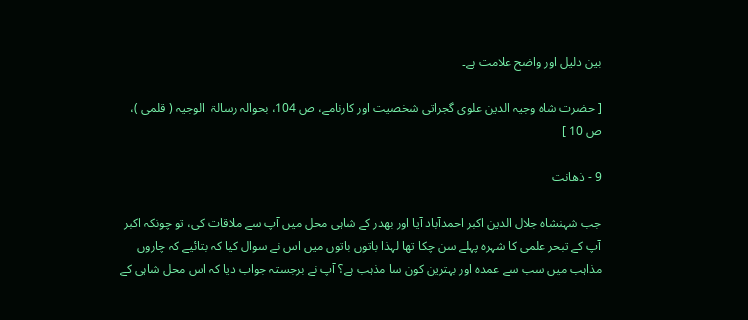بین دلیل اور واضح علامت ہے۔

[ حضرت شاہ وجیہ الدین علوی گجراتی شخصیت اور کارنامے، ص 104، بحوالہ رسالۃ  الوجیہ ( قلمی )، ص 10 ]

9 - ذھانت

جب شہنشاہ جلال الدین اکبر احمدآباد آیا اور بھدر کے شاہی محل میں آپ سے ملاقات کی، تو چونکہ اکبر آپ کے تبحر علمی کا شہرہ پہلے سن چکا تھا لہذا باتوں باتوں میں اس نے سوال کیا کہ بتائیے کہ چاروں مذاہب میں سب سے عمدہ اور بہترین کون سا مذہب ہے؟ آپ نے برجستہ جواب دیا کہ اس محل شاہی کے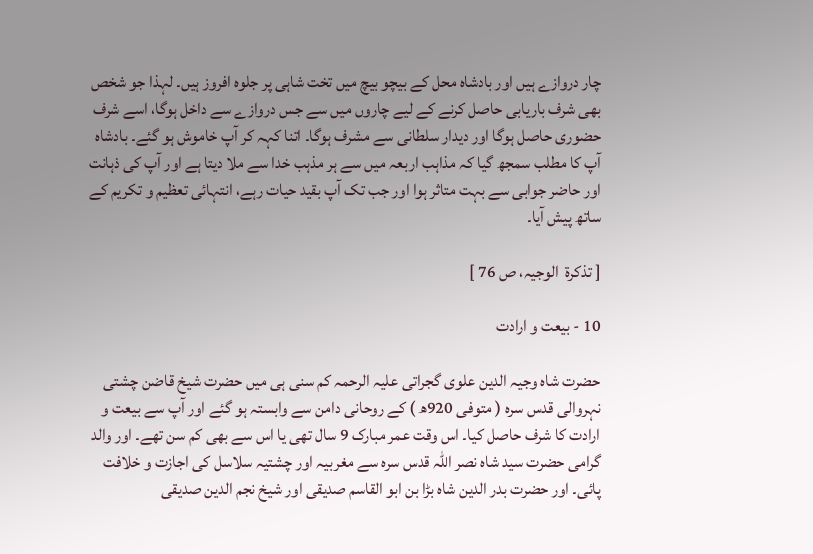چار دروازے ہیں اور بادشاہ محل کے بیچو بیچ میں تخت شاہی پر جلوہ افروز ہیں۔ لہذا جو شخص بھی شرف باریابی حاصل کرنے کے لیے چاروں میں سے جس دروازے سے داخل ہوگا، اسے شرف حضوری حاصل ہوگا اور دیدار سلطانی سے مشرف ہوگا۔ اتنا کہہ کر آپ خاموش ہو گئے۔ بادشاہ آپ کا مطلب سمجھ گیا کہ مذاہب اربعہ میں سے ہر مذہب خدا سے ملا دیتا ہے اور آپ کی ذہانت اور حاضر جوابی سے بہت متاثر ہوا اور جب تک آپ بقید حیات رہے، انتہائی تعظیم و تکریم کے ساتھ پیش آیا۔

[ تذکرۃ  الوجیہ، ص 76 ]

10 - بیعت و ارادت

حضرت شاہ وجیہ الدین علوی گجراتی علیہ الرحمہ کم سنی ہی میں حضرت شیخ قاضن چشتی نہروالی قدس سرہ ( متوفی 920ھ ) کے روحانی دامن سے وابستہ ہو گئے اور آپ سے بیعت و ارادت کا شرف حاصل کیا۔ اس وقت عمر مبارک 9 سال تھی یا اس سے بھی کم سن تھے۔ اور والد گرامی حضرت سید شاہ نصر اللہ قدس سرہ سے مغربیہ اور چشتیہ سلاسل کی اجازت و خلافت پائی۔ اور حضرت بدر الدین شاہ بڑا بن ابو القاسم صدیقی اور شیخ نجم الدین صدیقی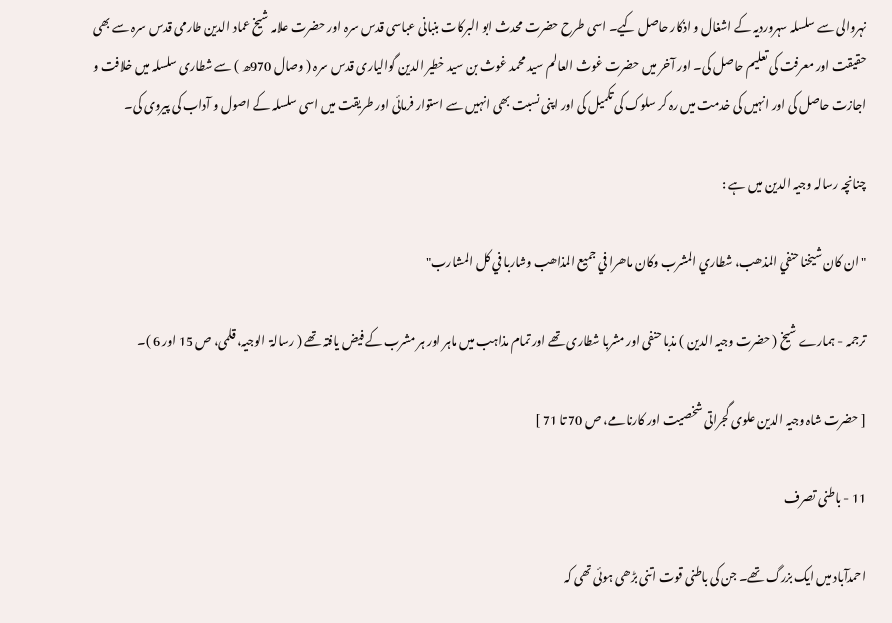نہروالی سے سلسلہ سہروردیہ کے اشغال و اذکار حاصل کیے۔ اسی طرح حضرت محدث ابو البرکات بنبانی عباسی قدس سرہ اور حضرت علامہ شیخ عماد الدین طارمی قدس سرہ سے بھی حقیقت اور معرفت کی تعلیم حاصل کی۔ اور آخر میں حضرت غوث العالم سید محمد غوث بن سید خطیر الدین گوالیاری قدس سرہ ( وصال 970ھ ) سے شطاری سلسلہ میں خلافت و اجازت حاصل کی اور انہیں کی خدمت میں رہ کر سلوک کی تکمیل کی اور اپنی نسبت بھی انہیں سے استوار فرمائی اور طریقت میں اسی سلسلہ کے اصول و آداب کی پیروی کی۔

چنانچہ رسالہ وجیہ الدین میں ہے :

"ان کان شیخنا حنفي المذھب، شطاري المشرب وکان ماھرا في جمیع المذاھب وشاربا في کل المشارب"

ترجمہ - ہمارے شیخ ( حضرت وجیہ الدین ) مذبا حنفی اور مشربا شطاری تھے اور تمام مذاہب میں ماہر اور ہر مشرب کے فیض یافتہ تھے ( رسالۃ  الوجیہ، قلمی، ص 15 اور 6 )۔

[ حضرت شاہ وجیہ الدین علوی گجراتی شخصیت اور کارنامے، ص 70 تا 71 ]

11 - باطنی تصرف

احمدآباد میں ایک بزرگ تھے۔ جن کی باطنی قوت اتنی بڑھی ہوئی تھی کہ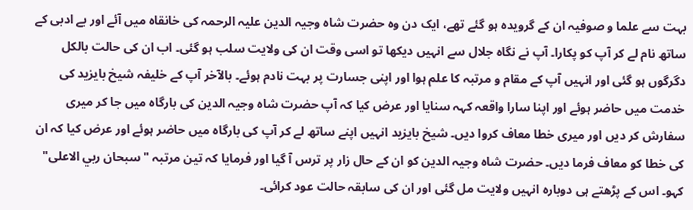بہت سے علما و صوفیہ ان کے گرویدہ ہو گئے تھے، ایک دن وہ حضرت شاہ وجیہ الدین علیہ الرحمہ کی خانقاہ میں آئے اور بے ادبی کے ساتھ نام لے کر آپ کو پکارا۔ آپ نے نگاہ جلال سے انہیں دیکھا تو اسی وقت ان کی ولایت سلب ہو گئی۔ اب ان کی حالت بالکل دگرگوں ہو گئی اور انہیں آپ کے مقام و مرتبہ کا علم ہوا اور اپنی جسارت پر بہت نادم ہوئے۔ بالآخر آپ کے خلیفہ شیخ بایزید کی خدمت میں حاضر ہوئے اور اپنا سارا واقعہ کہہ سنایا اور عرض کیا کہ آپ حضرت شاہ وجیہ الدین کی بارگاہ میں جا کر میری سفارش کر دیں اور میری خطا معاف کروا دیں۔ شیخ بایزید انہیں اپنے ساتھ لے کر آپ کی بارگاہ میں حاضر ہوئے اور عرض کیا کہ ان کی خطا کو معاف فرما دیں۔ حضرت شاہ وجیہ الدین کو ان کے حال زار پر ترس آ گیا اور فرمایا کہ تین مرتبہ "سبحان ربي الاعلی" کہو۔ اس کے پڑھتے ہی دوبارہ انہیں ولایت مل گئی اور ان کی سابقہ حالت عود کرائی۔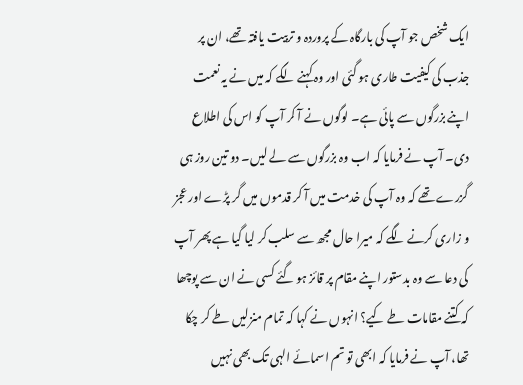ایک شخص جو آپ کی بارگاہ کے پروردہ و تربیت یافتہ تھے، ان پر جذب کی کیفیت طاری ہو گئی اور وہ کہنے لگے کہ میں نے یہ نعمت اپنے بزرگوں سے پائی ہے۔ لوگوں نے آ کر آپ کو اس کی اطلاع دی۔ آپ نے فرمایا کہ اب وہ بزرگوں سے لے لیں۔ دو تین روز ہی گزرے تھے کہ وہ آپ کی خدمت میں آ کر قدموں میں گر پڑے اور عجز و زاری کرنے لگے کہ میرا حال مجھ سے سلب کر لیا گیا ہے پھر آپ کی دعا سے وہ بدستور اپنے مقام پر قائز ہو گئے کسی نے ان سے پوچھا کہ کتنے مقامات طے کیے؟ انہوں نے کہا کہ تمام منزلیں طے کر چکا تھا، آپ نے فرمایا کہ ابھی تو تم اسمائے الہی تک بھی نہیں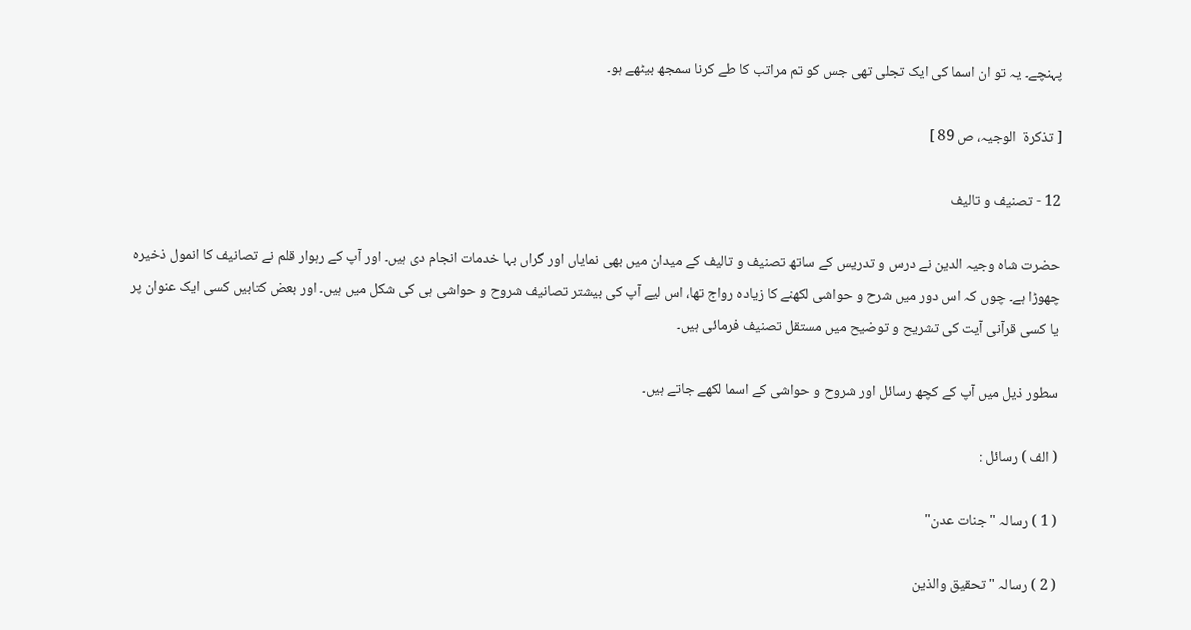پہنچے۔ یہ تو ان اسما کی ایک تجلی تھی جس کو تم مراتب کا طے کرنا سمجھ بیٹھے ہو۔

[ تذکرۃ  الوجیہ، ص 89 ]

12 - تصنیف و تالیف

حضرت شاہ وجیہ الدین نے درس و تدریس کے ساتھ تصنیف و تالیف کے میدان میں بھی نمایاں اور گراں بہا خدمات انجام دی ہیں۔ اور آپ کے رہوار قلم نے تصانیف کا انمول ذخیرہ چھوڑا ہے۔ چوں کہ اس دور میں شرح و حواشی لکھنے کا زیادہ رواج تھا، اس لیے آپ کی بیشتر تصانیف شروح و حواشی ہی کی شکل میں ہیں۔ اور بعض کتابیں کسی ایک عنوان پر یا کسی قرآنی آیت کی تشریح و توضیح میں مستقل تصنیف فرمائی ہیں۔

سطور ذیل میں آپ کے کچھ رسائل اور شروح و حواشی کے اسما لکھے جاتے ہیں۔

( الف ) رسائل :

( 1 ) رسالہ "جنات عدن"

( 2 ) رسالہ "تحقیق والذين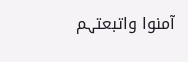آمنوا واتبعتہم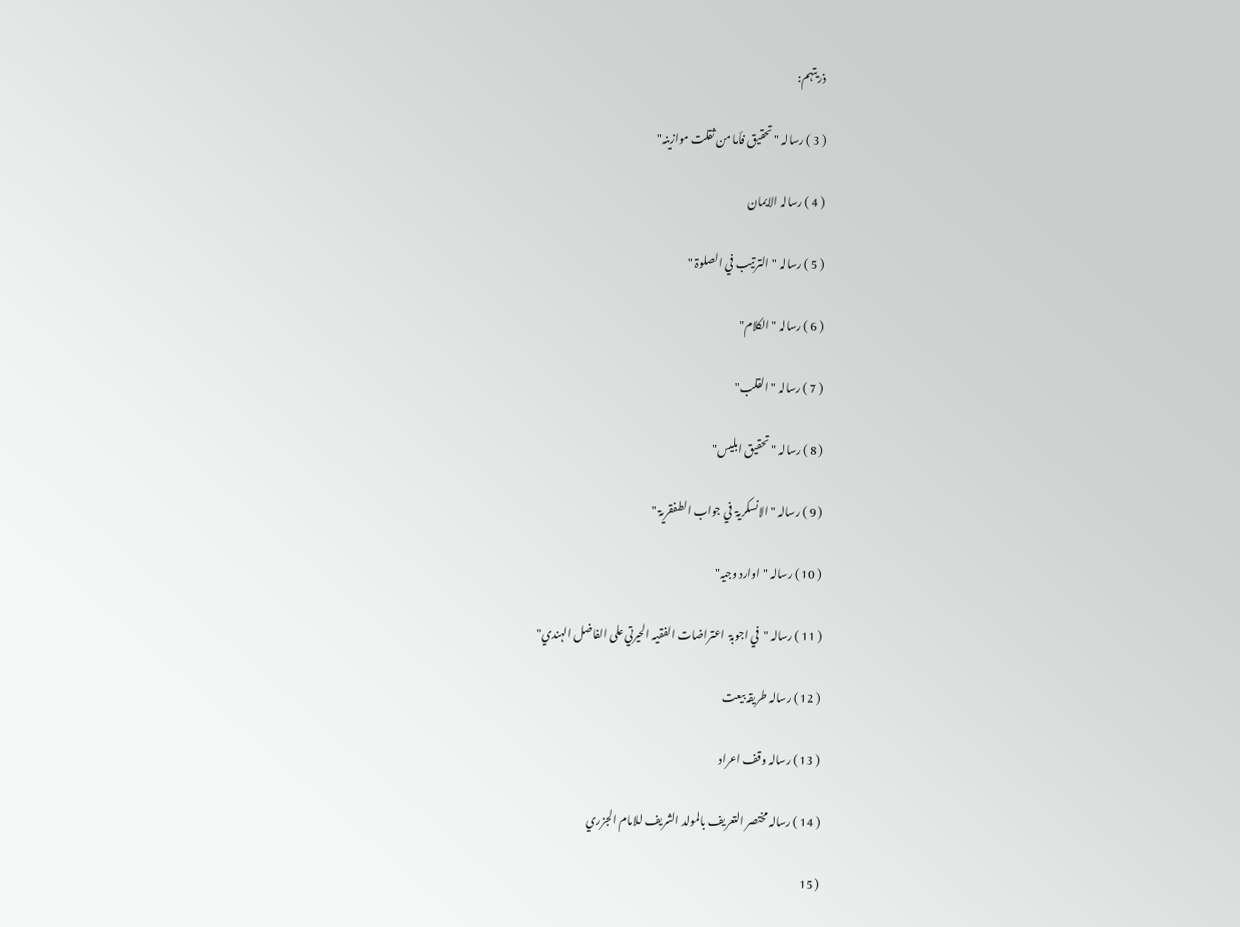ذريتہم:

( 3 ) رسالہ "تحقیق فأما من ثقلت موازينہ"

( 4 ) رسالہ الایمان

( 5 ) رسالہ "الترتیب في الصلوۃ "

( 6 ) رسالہ "الکلام"

( 7 ) رسالہ "القلب"

( 8 ) رسالہ "تحقیق ابلیس"

( 9 ) رسالہ " الانسکریۃ  في جواب الطفقریۃ "

( 10 ) رسالہ "اوارد وجیہ"

( 11 ) رسالہ "في اجوبۃ  اعتراضات الفقیہ الحیرتي علی الفاضل الہندي"

( 12 ) رسالہ طریقہ بیعت

( 13 ) رسالہ وقف اعراد

( 14 ) رسالہ مختصر التعریف بالمولد الشریف للامام الجزري

( 15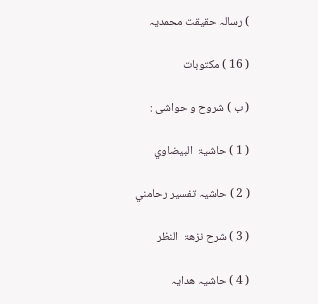) رسالہ حقیقت محمدیہ

( 16 ) مکتوبات

( ب ) شروح و حواشی :

( 1 ) حاشیۃ  البیضاوي

( 2 ) حاشیہ تفسیر رحامني

( 3 ) شرح نزھۃ  النظر

( 4 ) حاشیہ ھدایہ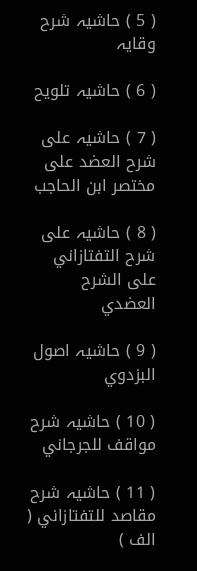( 5 ) حاشیہ شرح وقایہ

( 6 ) حاشیہ تلویح

( 7 ) حاشیہ علی شرح العضد علی مختصر ابن الحاجب

( 8 ) حاشیہ علی شرح التفتازاني علی الشرح العضدي

( 9 ) حاشیہ اصول البزدوي

( 10 ) حاشیہ شرح مواقف للجرجاني

( 11 ) حاشیہ شرح مقاصد للتفتازاني ( الف )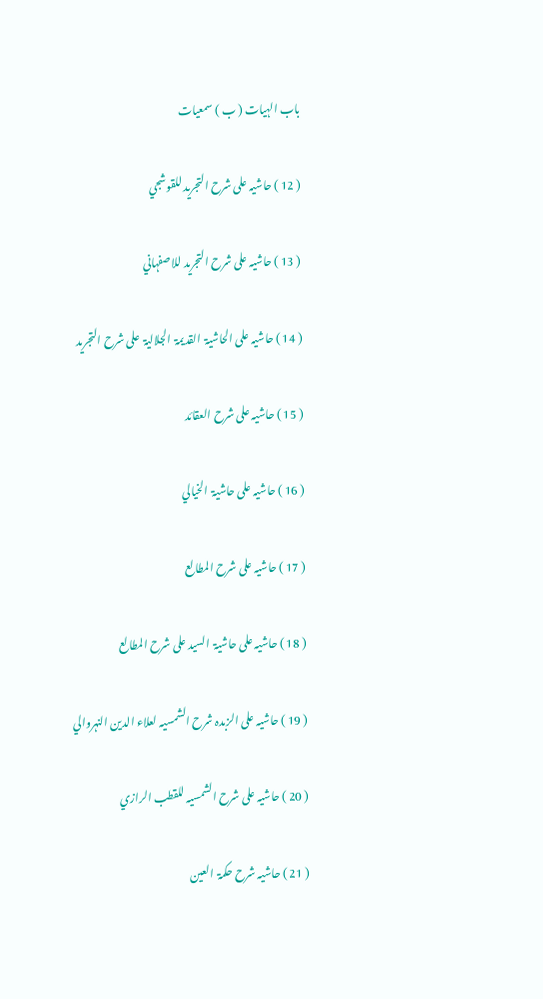باب الہیات ( ب ) سمعیات

( 12 ) حاشیہ علی شرح التجرید للقوشجي

( 13 ) حاشیہ علی شرح التجرید للاصفہاني

( 14 ) حاشیہ علی الحاشیۃ  القدیمۃ  الجلالیۃ  علی شرح التجرید

( 15 ) حاشیہ علی شرح العقائد

( 16 ) حاشیہ علی حاشیۃ  الخیالي

( 17 ) حاشیہ علی شرح المطالع

( 18 ) حاشیہ علی حاشیۃ  السید علی شرح المطالع

( 19 ) حاشیہ علی الزبدہ شرح الشمسیہ لعلاء الدین النہروالي

( 20 ) حاشیہ علی شرح الشمسیہ للقطب الرازي

( 21 ) حاشیہ شرح حکمۃ  العین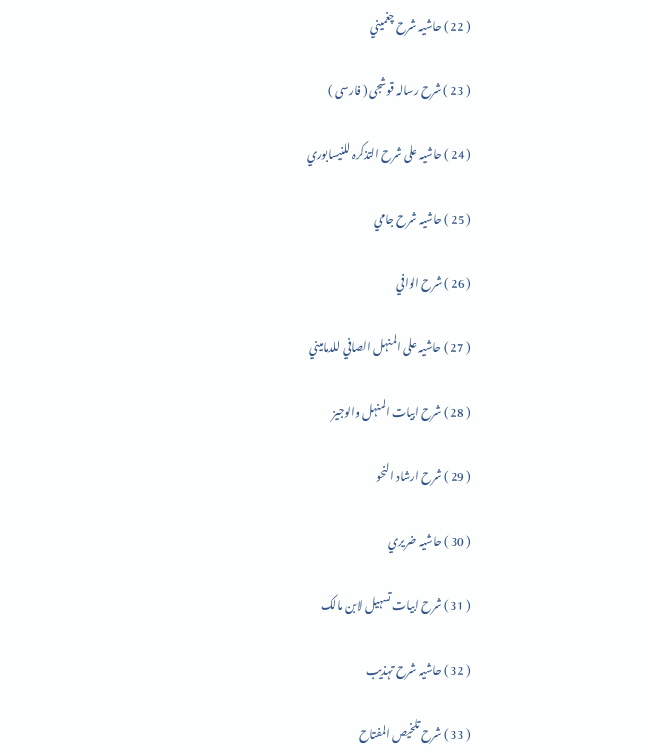( 22 ) حاشیہ شرح چغمیني

( 23 ) شرح رسالہ قوشجی ( فارسی )

( 24 ) حاشیہ علی شرح التذکرہ للنیسابوري

( 25 ) حاشیہ شرح جامي

( 26 ) شرح الوافي

( 27 ) حاشیہ علی المنہل الصافي للدمامیني

( 28 ) شرح ابیات المنہل والوجیز

( 29 ) شرح ارشاد النحو

( 30 ) حاشیہ ضریري

( 31 ) شرح ابیات تسہیل لابن مالک

( 32 ) حاشیہ شرح تہذیب

( 33 ) شرح تلخیص المفتاح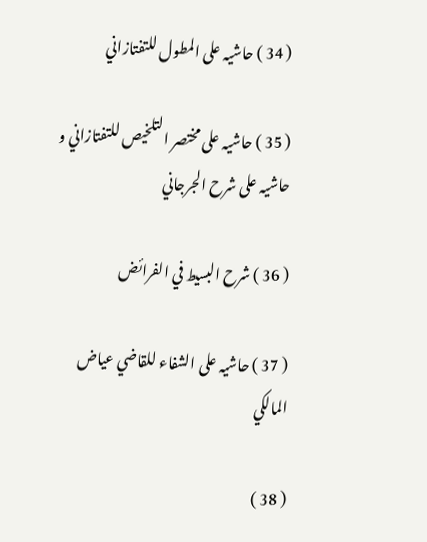( 34 ) حاشیہ علی المطول للتفتازاني

( 35 ) حاشیہ علی مختصر التلخیص للتفتازاني و حاشیہ علی شرح الجرجاني

( 36 ) شرح البسیط في الفرائض

( 37 ) حاشیہ علی الشفاء للقاضي عیاض المالکي

( 38 )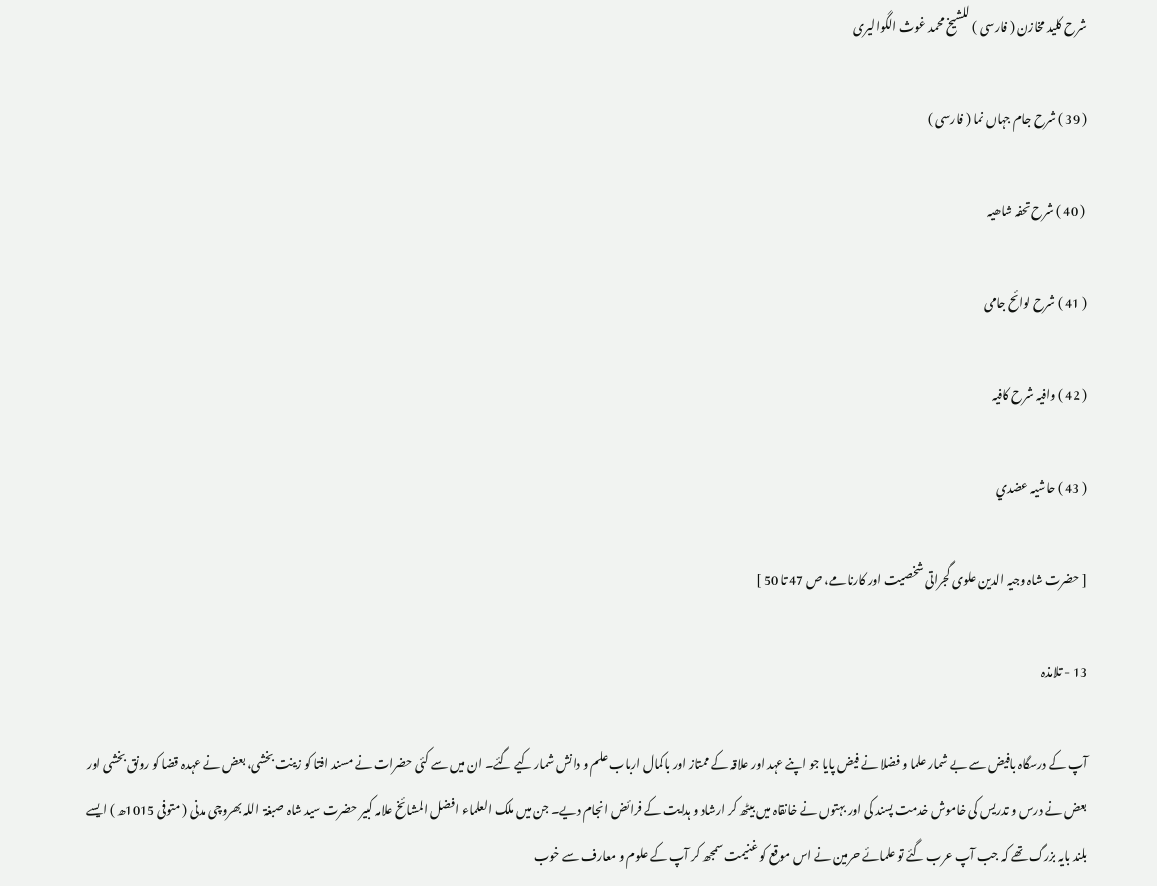شرح کلید مخازن ( فارسی ) للشیخ محمد غوث الگوالیری

( 39 ) شرح جام جہاں نما ( فارسی )

 ( 40 ) شرح تحفہ شاھیہ

( 41 ) شرح لوائح جامی

( 42 ) وافیہ شرح کافیہ

( 43 ) حاشیہ عضدي

[ حضرت شاہ وجیہ الدین علوی گجراتی شخصیت اور کارنامے، ص 47 تا 50 ]

13 - تلامذہ

آپ کے درسگاہ بافیض سے بے شمار علما و فضلا نے فیض پایا جو اپنے عہد اور علاقہ کے ممتاز اور باکمال ارباب علم و دانش شمار کیے گئے۔ ان میں سے کئی حضرات نے مسند افتا کو زینت بخشی، بعض نے عہدہ قضا کو رونق بخشی اور بعض نے درس و تدریس کی خاموش خدمت پسند کی اور بہتوں نے خانقاہ میں بیٹھ کر ارشاد و ہدایت کے فرائض انجام دیے۔ جن میں ملک العلماء افضل المشائخ علامہ کبیر حضرت سید شاہ صبغۃ  اللہ بھروچی مدنی ( متوفی 1015ھ ) ایسے بلند بایہ بزرگ تھے کہ جب آپ عرب گئے تو علمائے حرمین نے اس موقع کو غنیمت سمجھ کر آپ کے علوم و معارف سے خوب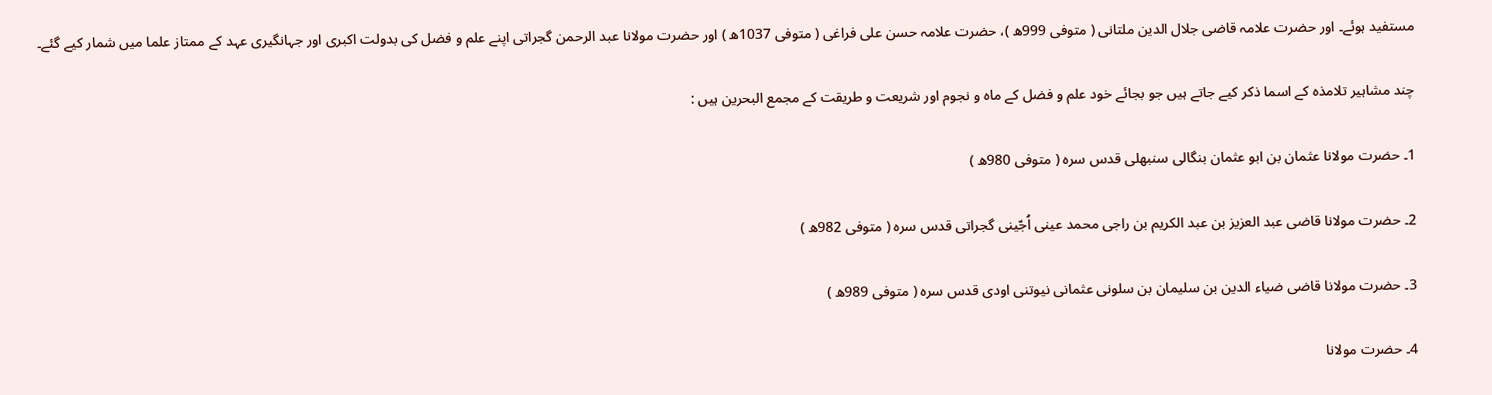مستفید ہوئے۔ اور حضرت علامہ قاضی جلال الدین ملتانی ( متوفی 999ھ )، حضرت علامہ حسن علی فراغی ( متوفی 1037ھ ) اور حضرت مولانا عبد الرحمن گجراتی اپنے علم و فضل کی بدولت اکبری اور جہانگیری عہد کے ممتاز علما میں شمار کیے گئے۔

چند مشاہیر تلامذہ کے اسما ذکر کیے جاتے ہیں جو بجائے خود علم و فضل کے ماہ و نجوم اور شریعت و طریقت کے مجمع البحرین ہیں :

1۔ حضرت مولانا عثمان بن ابو عثمان بنگالی سنبھلی قدس سرہ ( متوفی 980ھ )

2۔ حضرت مولانا قاضی عبد العزیز بن عبد الکریم بن راجی محمد عینی اُجّینی گجراتی قدس سرہ ( متوفی 982ھ )

3۔ حضرت مولانا قاضی ضیاء الدین بن سلیمان بن سلونی عثمانی نیوتنی اودی قدس سرہ ( متوفی 989ھ )

4۔ حضرت مولانا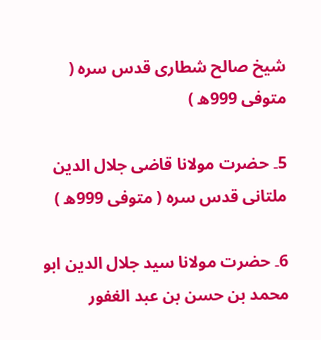شیخ صالح شطاری قدس سرہ ( متوفی 999ھ )

5۔ حضرت مولانا قاضی جلال الدین ملتانی قدس سرہ ( متوفی 999ھ )

6۔ حضرت مولانا سید جلال الدین ابو محمد بن حسن بن عبد الغفور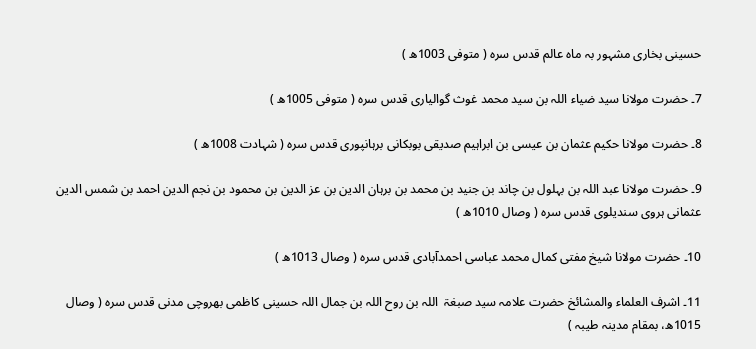حسینی بخاری مشہور بہ ماہ عالم قدس سرہ ( متوفی 1003ھ )

7۔ حضرت مولانا سید ضیاء اللہ بن سید محمد غوث گوالیاری قدس سرہ ( متوفی 1005ھ )

8۔ حضرت مولانا حکیم عثمان بن عیسی بن ابراہیم صدیقی بوبکانی برہانپوری قدس سرہ ( شہادت 1008ھ )

9۔ حضرت مولانا عبد اللہ بن بہلول بن چاند بن جنید بن محمد بن برہان الدین بن عز الدین بن محمود بن نجم الدین احمد بن شمس الدین عثمانی ہروی سندیلوی قدس سرہ ( وصال 1010ھ )

10۔ حضرت مولانا شیخ مفتی کمال محمد عباسی احمدآبادی قدس سرہ ( وصال 1013ھ )

11۔ اشرف العلماء والمشائخ حضرت علامہ سید صبغۃ  اللہ بن روح اللہ بن جمال اللہ حسینی کاظمی بھروچی مدنی قدس سرہ ( وصال 1015ھ، بمقام مدینہ طیبہ )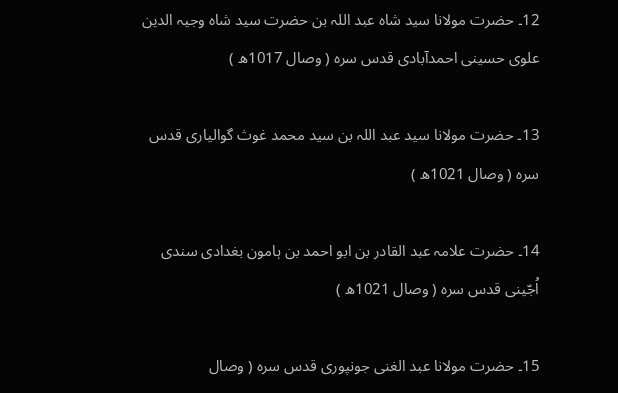12۔ حضرت مولانا سید شاہ عبد اللہ بن حضرت سید شاہ وجیہ الدین علوی حسینی احمدآبادی قدس سرہ ( وصال 1017ھ )

13۔ حضرت مولانا سید عبد اللہ بن سید محمد غوث گوالیاری قدس سرہ ( وصال 1021ھ )

14۔ حضرت علامہ عبد القادر بن ابو احمد بن ہامون بغدادی سندی اُجّینی قدس سرہ ( وصال 1021ھ )

15۔ حضرت مولانا عبد الغنی جونپوری قدس سرہ ( وصال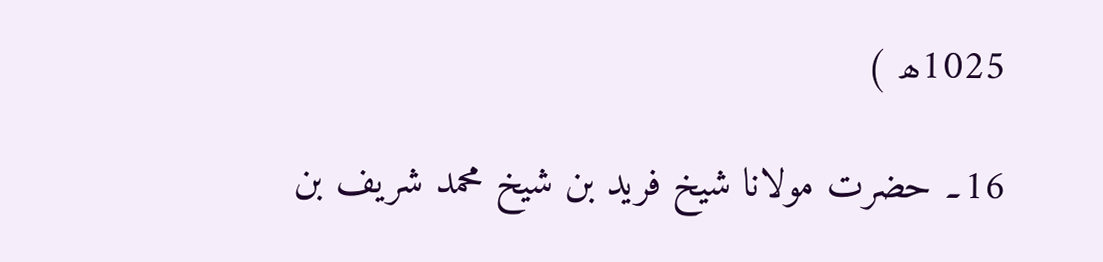1025ھ )

16۔ حضرت مولانا شیخ فرید بن شیخ محمد شریف بن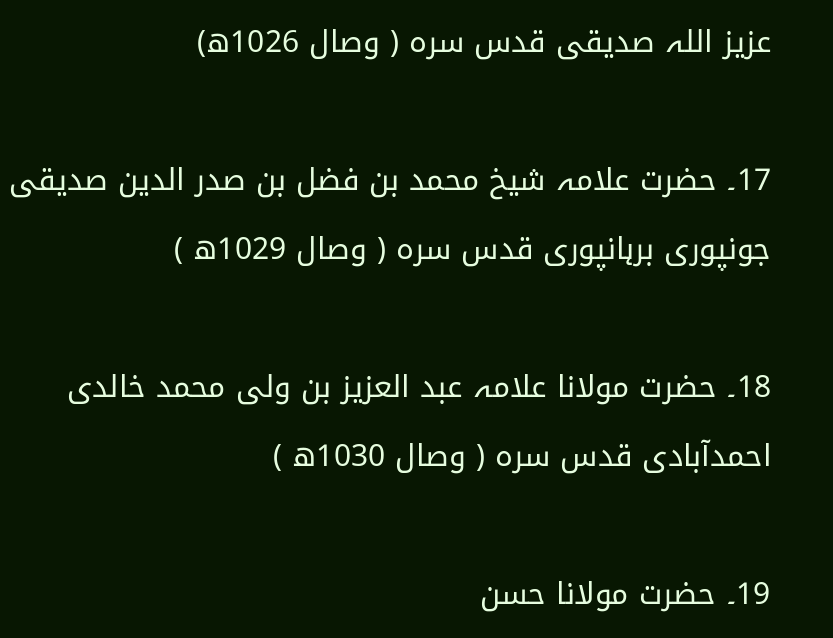عزیز اللہ صدیقی قدس سرہ ( وصال 1026ھ)

17۔ حضرت علامہ شیخ محمد بن فضل بن صدر الدین صدیقی جونپوری برہانپوری قدس سرہ ( وصال 1029ھ )

18۔ حضرت مولانا علامہ عبد العزیز بن ولی محمد خالدی احمدآبادی قدس سرہ ( وصال 1030ھ )

19۔ حضرت مولانا حسن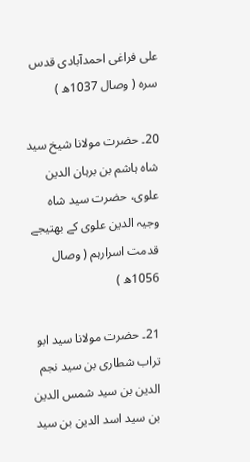علی فراغی احمدآبادی قدس سرہ ( وصال 1037ھ )

20۔ حضرت مولانا شیخ سید شاہ ہاشم بن برہان الدین علوی، حضرت سید شاہ وجیہ الدین علوی کے بھتیجے قدمت اسرارہم ( وصال 1056ھ )

21۔ حضرت مولانا سید ابو تراب شطاری بن سید نجم الدین بن سید شمس الدین بن سید اسد الدین بن سید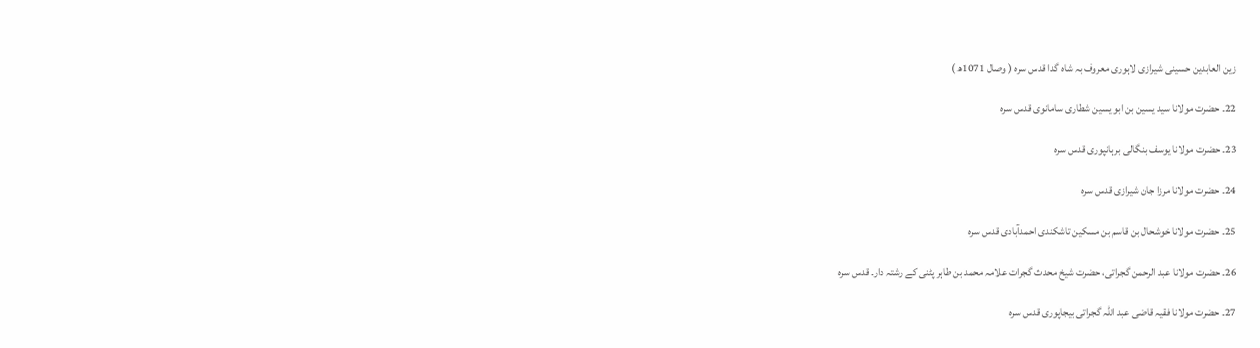زین العابدین حسینی شیرازی لاہوری معروف بہ شاہ گدا قدس سرہ ( وصال 1071ھ )

22۔ حضرت مولانا سید یسین بن ابو یسین شطاری سامانوی قدس سرہ

23۔ حضرت مولانا یوسف بنگالی برہانپوری قدس سرہ

24۔ حضرت مولانا مرزا جان شیرازی قدس سرہ

25۔ حضرت مولانا خوشحال بن قاسم بن مسکین تاشکندی احمدآبادی قدس سرہ

26۔ حضرت مولانا عبد الرحمن گجراتی، حضرت شیخ محدث گجرات علامہ محمد بن طاہر پٹنی کے رشتہ دار۔ قدس سرہ

27۔ حضرت مولانا فقیہ قاضی عبد اللہ گجراتی بیجاپوری قدس سرہ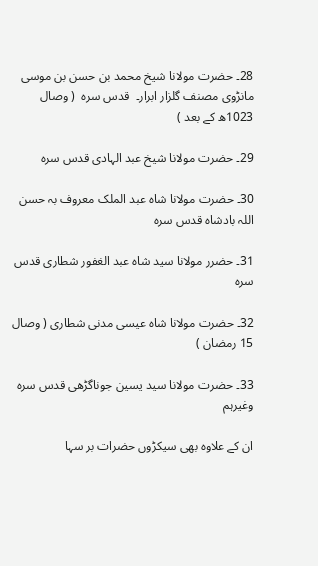28۔ حضرت مولانا شیخ محمد بن حسن بن موسی مانڑوی مصنف گلزار ابرار۔  قدس سرہ  ( وصال 1023ھ کے بعد )

29۔ حضرت مولانا شیخ عبد الہادی قدس سرہ

30۔ حضرت مولانا شاہ عبد الملک معروف بہ حسن اللہ بادشاہ قدس سرہ

31۔ حضرر مولانا سید شاہ عبد الغفور شطاری قدس سرہ

32۔ حضرت مولانا شاہ عیسی مدنی شطاری ( وصال 15 رمضان )

33۔ حضرت مولانا سید یسین جوناگڑھی قدس سرہ وغیرہم

ان کے علاوہ بھی سیکڑوں حضرات بر سہا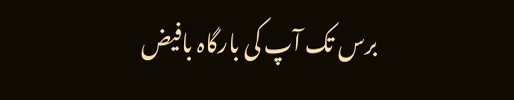برس تک آپ کی بارگاہ بافیض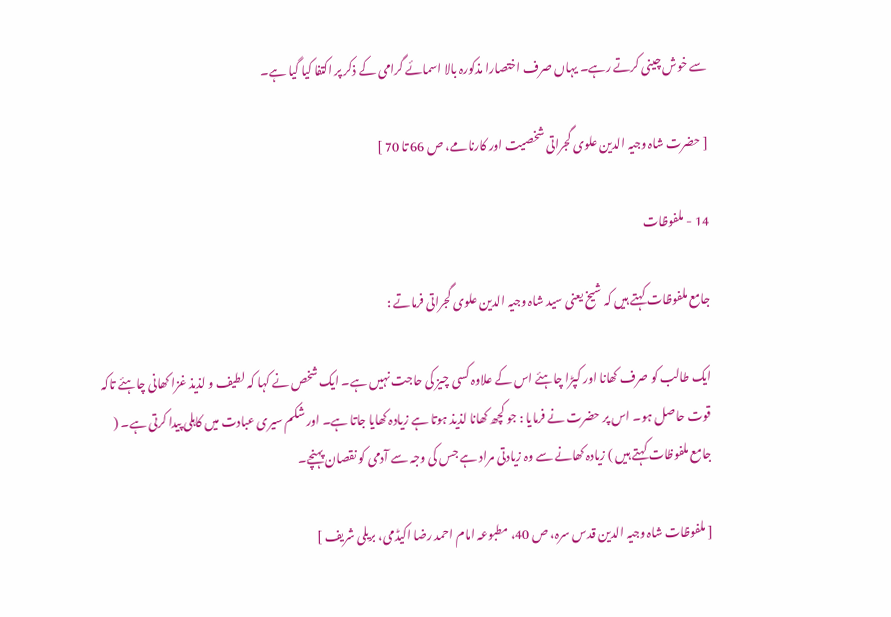سے خوش چینی کرتے رہے۔ یہاں صرف اختصارا مذکورہ بالا اسمائے گرامی کے ذکر پر اکتفا کیا گیا ہے۔

[ حضرت شاہ وجیہ الدین علوی گجراتی شخصیت اور کارنامے، ص 66 تا 70 ]

14 - ملفوظات

جامع ملفوظات کہتے ہیں کہ شیخ یعنی سید شاہ وجیہ الدین علوی گجراتی فرماتے :

ایک طالب کو صرف کھانا اور کپڑا چاہئے اس کے علاوہ کسی چیز کی حاجت نہیں ہے۔ ایک شخص نے کہا کہ لطیف و لذیذ غزا کھانی چاہئے تاکہ قوت حاصل ہو۔ اس پر حضرت نے فرمایا : جو کچھ کھانا لذیذ ہوتا ہے زیادہ کھایا جاتا ہے۔ اور شکم سیری عبادت میں کاہلی پیدا کرتی ہے۔ ( جامع ملفوظات کہتے ہیں ) زیادہ کھانے سے وہ زیادتی مراد ہے جس کی وجہ سے آدمی کو نقصان پہنچے۔

[ ملفوظات شاہ وجیہ الدین قدس سرہ، ص 40، مطبوعہ امام احمد رضا اکیڈمی، بریلی شریف ]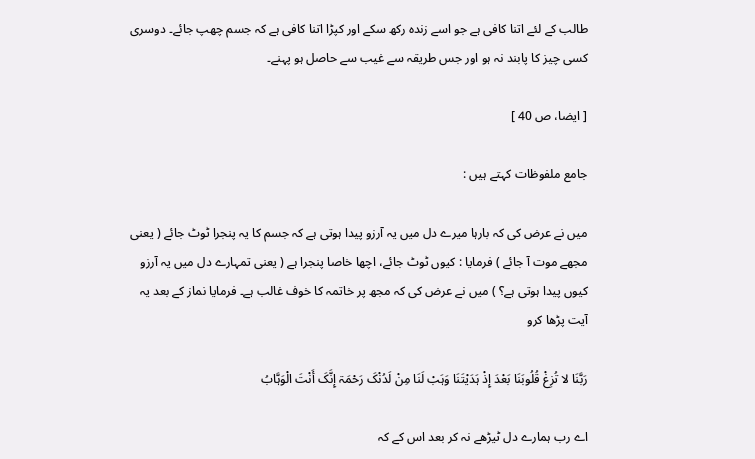طالب کے لئے اتنا کافی ہے جو اسے زندہ رکھ سکے اور کپڑا اتنا کافی ہے کہ جسم چھپ جائے۔ دوسری کسی چیز کا پابند نہ ہو اور جس طریقہ سے غیب سے حاصل ہو پہنے۔

[ ایضا، ص 40 ]

جامع ملفوظات کہتے ہیں :

میں نے عرض کی کہ بارہا میرے دل میں یہ آرزو پیدا ہوتی ہے کہ جسم کا یہ پنجرا ٹوٹ جائے ( یعنی مجھے موت آ جائے ) فرمایا : کیوں ٹوٹ جائے، اچھا خاصا پنجرا ہے ( یعنی تمہارے دل میں یہ آرزو کیوں پیدا ہوتی ہے؟ ) میں نے عرض کی کہ مجھ پر خاتمہ کا خوف غالب ہے۔ فرمایا نماز کے بعد یہ آیت پڑھا کرو

رَبَّنَا لا تُزِغْ قُلُوبَنَا بَعْدَ إِذْ ہَدَيْتَنَا وَہَبْ لَنَا مِنْ لَدُنْکَ رَحْمَۃ إِنَّکَ أَنْتَ الْوَہَّابُ

اے رب ہمارے دل ٹیڑھے نہ کر بعد اس کے کہ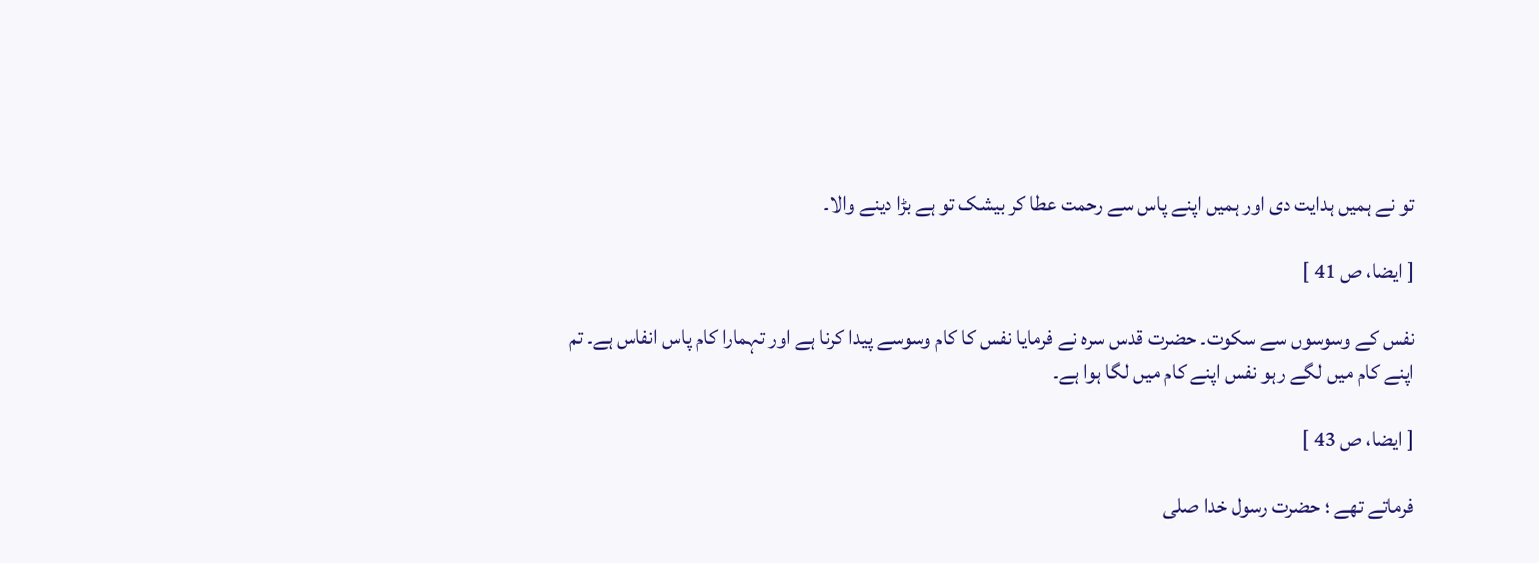تو نے ہمیں ہدایت دی اور ہمیں اپنے پاس سے رحمت عطا کر بیشک تو ہے بڑا دینے والا۔

[ ایضا، ص 41 ]

نفس کے وسوسوں سے سکوت۔ حضرت قدس سرہ نے فرمایا نفس کا کام وسوسے پیدا کرنا ہے اور تہمارا کام پاس انفاس ہے۔ تم اپنے کام میں لگے رہو نفس اپنے کام میں لگا ہوا ہے۔

[ ایضا، ص 43 ]

فرماتے تھے ؛ حضرت رسول خدا صلی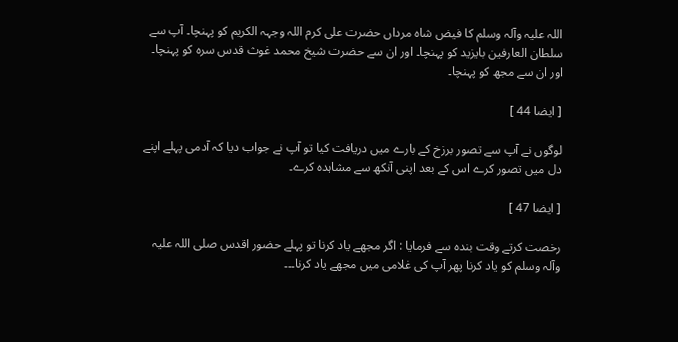اللہ علیہ وآلہ وسلم کا فیض شاہ مرداں حضرت علی کرم اللہ وجہہ الکریم کو پہنچا۔ آپ سے سلطان العارفین بایزید کو پہنچا۔ اور ان سے حضرت شیخ محمد غوث قدس سرہ کو پہنچا۔ اور ان سے مجھ کو پہنچا۔

[ ایضا 44 ]

لوگوں نے آپ سے تصور برزخ کے بارے میں دریافت کیا تو آپ نے جواب دیا کہ آدمی پہلے اپنے دل میں تصور کرے اس کے بعد اپنی آنکھ سے مشاہدہ کرے۔

[ ایضا 47 ]

رخصت کرتے وقت بندہ سے فرمایا : اگر مجھے یاد کرنا تو پہلے حضور اقدس صلی اللہ علیہ وآلہ وسلم کو یاد کرنا پھر آپ کی غلامی میں مجھے یاد کرنا۔۔۔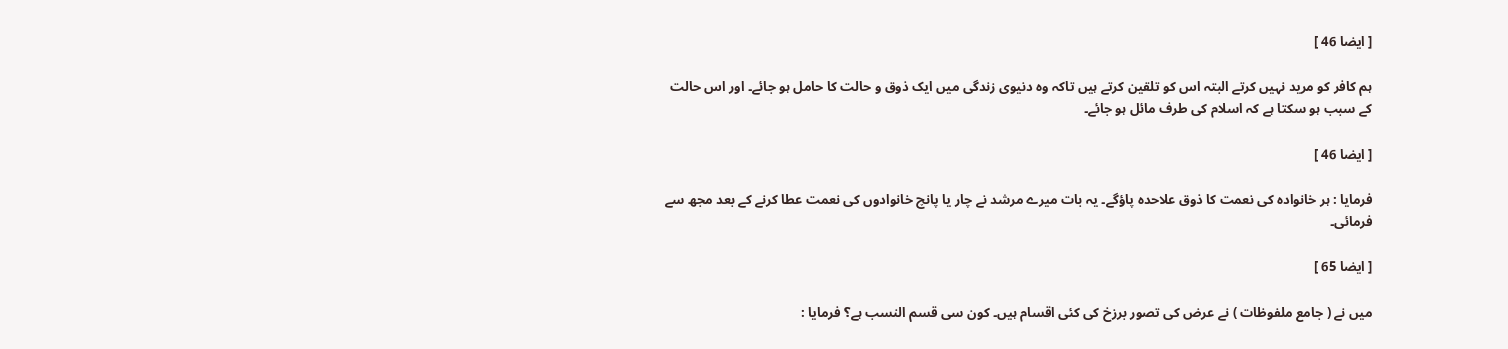[ ایضا 46 ]

ہم کافر کو مرید نہیں کرتے البتہ اس کو تلقین کرتے ہیں تاکہ وہ دنیوی زندگی میں ایک ذوق و حالت کا حامل ہو جائے۔ اور اس حالت کے سبب ہو سکتا ہے کہ اسلام کی طرف مائل ہو جائے۔

[ ایضا 46 ]

فرمایا : ہر خانوادہ کی نعمت کا ذوق علاحدہ پاؤگے۔ یہ بات میرے مرشد نے چار یا پانچ خانوادوں کی نعمت عطا کرنے کے بعد مجھ سے فرمائی۔

[ ایضا 65 ]

میں نے ( جامع ملفوظات ) نے عرض کی تصور برزخ کی کئی اقسام ہیں۔ کون سی قسم النسب ہے؟ فرمایا :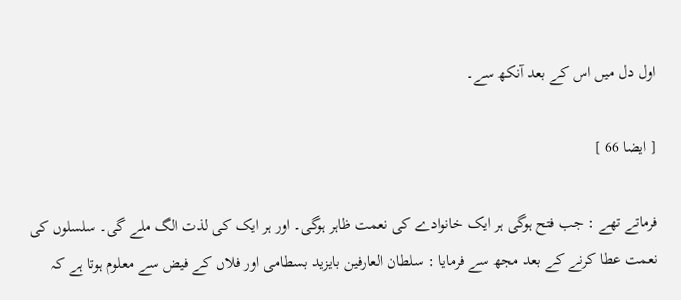اول دل میں اس کے بعد آنکھ سے۔

[ ایضا 66 ]

فرماتے تھے : جب فتح ہوگی ہر ایک خانوادے کی نعمت ظاہر ہوگی۔ اور ہر ایک کی لذت الگ ملے گی۔ سلسلوں کی نعمت عطا کرنے کے بعد مجھ سے فرمایا : سلطان العارفین بایزید بسطامی اور فلاں کے فیض سے معلوم ہوتا ہے کہ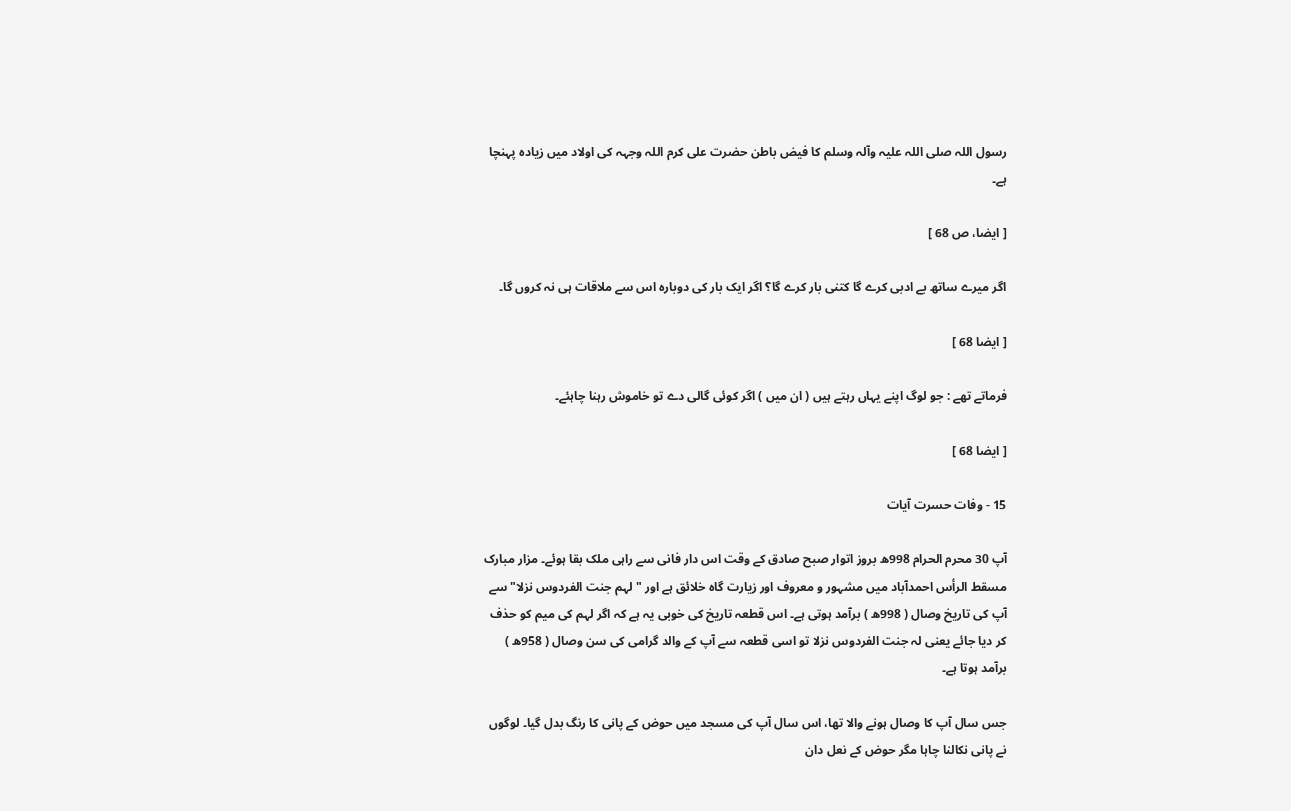رسول اللہ صلی اللہ علیہ وآلہ وسلم کا فیض باطن حضرت علی کرم اللہ وجہہ کی اولاد میں زیادہ پہنچا ہے۔

[ ایضا، ص 68 ]

اگر میرے ساتھ بے ادبی کرے گا کتنی بار کرے گا؟ اگر ایک بار کی دوبارہ اس سے ملاقات ہی نہ کروں گا۔

[ ایضا 68 ]

فرماتے تھے : جو لوگ اپنے یہاں رہتے ہیں ( ان میں ) اگر کوئی گالی دے تو خاموش رہنا چاہئے۔

[ ایضا 68 ]

15 - وفات حسرت آیات

آپ 30 محرم الحرام 998ھ بروز اتوار صبح صادق کے وقت اس دار فانی سے راہی ملک بقا ہوئے۔ مزار مبارک مسقط الرأس احمدآباد میں مشہور و معروف اور زیارت گاہ خلائق ہے اور "لہم جنت الفردوس نزلا" سے آپ کی تاریخ وصال ( 998ھ ) برآمد ہوتی ہے۔ اس قطعہ تاریخ کی خوبی یہ ہے کہ اگر لہم کی میم کو حذف کر دیا جائے یعنی لہ جنت الفردوس نزلا تو اسی قطعہ سے آپ کے والد گرامی کی سن وصال ( 958ھ ) برآمد ہوتا ہے۔

جس سال آپ کا وصال ہونے والا تھا، اس سال آپ کی مسجد میں حوض کے پانی کا رنگ بدل گیا۔ لوگوں نے پانی نکالنا چاہا مگر حوض کے نعل دان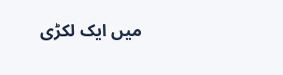میں ایک لکڑی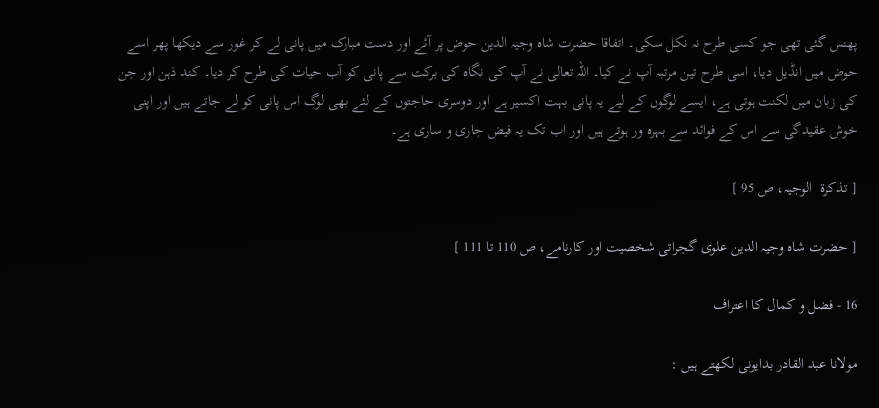پھنس گئی تھی جو کسی طرح نہ نکل سکی۔ اتفاقا حضرت شاہ وجیہ الدین حوض پر آئے اور دست مبارک میں پانی لے کر غور سے دیکھا پھر اسے حوض میں انڈیل دیا، اسی طرح تین مرتبہ آپ نے کیا۔ اللہ تعالی نے آپ کی نگاہ کی برکت سے پانی کو آب حیات کی طرح کر دیا۔ کند ذہن اور جن کی زبان میں لکنت ہوتی ہے، ایسے لوگوں کے لیے یہ پانی بہت اکسیر ہے اور دوسری حاجتوں کے لئے بھی لوگ اس پانی کو لے جاتے ہیں اور اپنی خوش عقیدگی سے اس کے فوائد سے بہرہ ور ہوتے ہیں اور اب تک یہ فیض جاری و ساری ہے۔

[ تذکرۃ  الوجیہ، ص 95 ]

[ حضرت شاہ وجیہ الدین علوی گجراتی شخصیت اور کارنامے، ص 110 تا 111 ]

16 - فضل و کمال کا اعتراف

مولانا عبد القادر بدایونی لکھتے ہیں :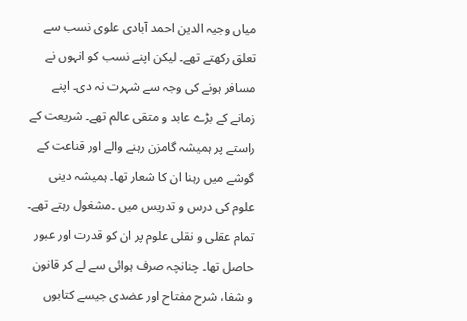میاں وجیہ الدین احمد آبادی علوی نسب سے تعلق رکھتے تھے۔ لیکن اپنے نسب کو انہوں نے مسافر ہونے کی وجہ سے شہرت نہ دی۔ اپنے زمانے کے بڑے عابد و متقی عالم تھے۔ شریعت کے راستے پر ہمیشہ گامزن رہنے والے اور قناعت کے گوشے میں رہنا ان کا شعار تھا۔ ہمیشہ دینی علوم کی درس و تدریس میں ۔مشغول رہتے تھے۔ تمام عقلی و نقلی علوم پر ان کو قدرت اور عبور حاصل تھا۔ چنانچہ صرف ہوائی سے لے کر قانون و شفا، شرح مفتاح اور عضدی جیسے کتابوں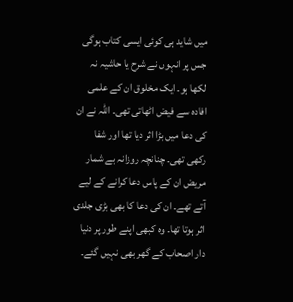میں شاید ہی کوئی ایسی کتاب ہوگی جس پر انہوں نے شرح یا حاشیہ نہ لکھا ہو۔ ایک مخلوق ان کے علمی افادہ سے فیض اٹھاتی تھی۔ اللہ نے ان کی دعا میں بڑا اثر دیا تھا اور شفا رکھی تھی۔ چنانچہ روزانہ بے شمار مریض ان کے پاس دعا کرانے کے لیے آتے تھے۔ ان کی دعا کا بھی بڑی جلدی اثر ہوتا تھا۔ وہ کبھی اپنے طور پر دنیا دار اصحاب کے گھر بھی نہیں گئے۔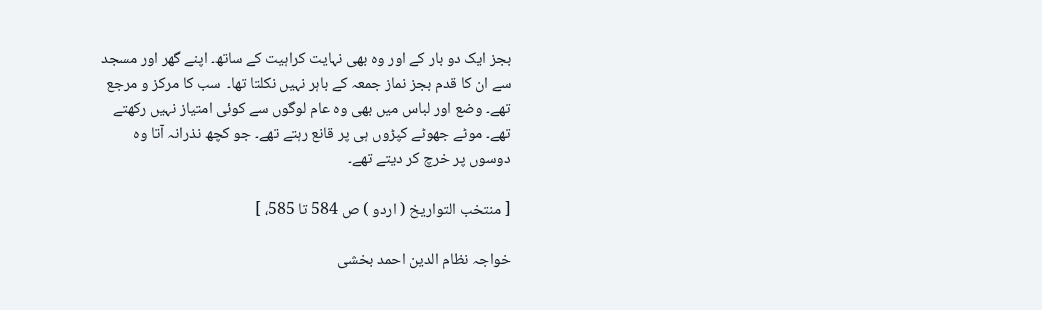بجز ایک دو بار کے اور وہ بھی نہایت کراہیت کے ساتھ۔ اپنے گھر اور مسجد سے ان کا قدم بجز نماز جمعہ کے باہر نہیں نکلتا تھا۔  سب کا مرکز و مرجع تھے۔ وضع اور لباس میں بھی وہ عام لوگوں سے کوئی امتیاز نہیں رکھتے تھے۔ موٹے جھوٹے کپڑوں ہی پر قانع رہتے تھے۔ جو کچھ نذرانہ آتا وہ دوسوں پر خرچ کر دیتے تھے۔

[ منتخب التواریخ ( اردو ) ص 584 تا 585، ]

خواجہ نظام الدین احمد بخشی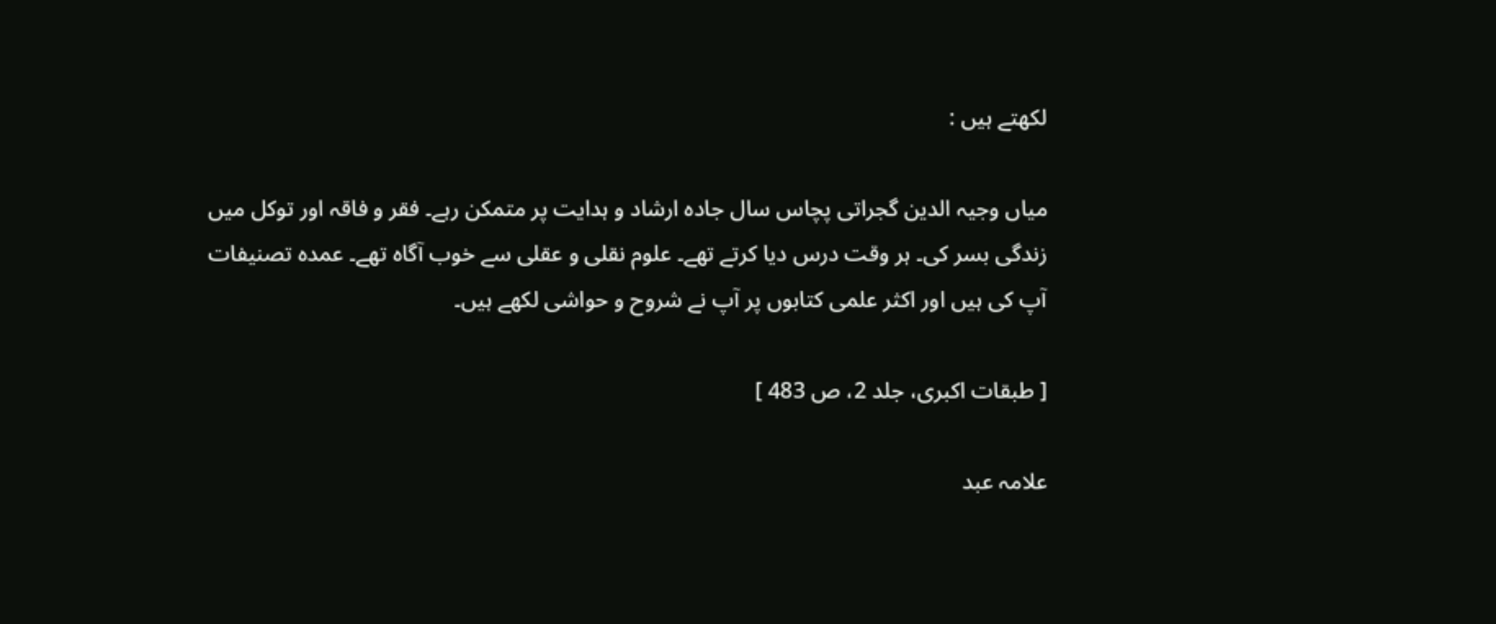لکھتے ہیں :

میاں وجیہ الدین گجراتی پچاس سال جادہ ارشاد و ہدایت پر متمکن رہے۔ فقر و فاقہ اور توکل میں زندگی بسر کی۔ ہر وقت درس دیا کرتے تھے۔ علوم نقلی و عقلی سے خوب آگاہ تھے۔ عمدہ تصنیفات آپ کی ہیں اور اکثر علمی کتابوں پر آپ نے شروح و حواشی لکھے ہیں۔

[ طبقات اکبری، جلد 2، ص 483 ]

علامہ عبد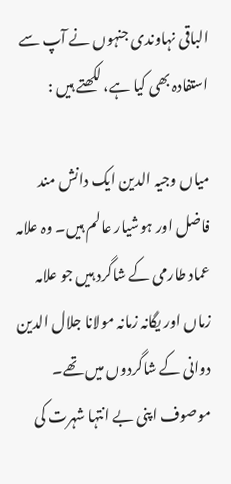الباقی نہاوندی جنہوں نے آپ سے استفادہ بھی کیا ہے، لکھتے ہیں :

میاں وجیہ الدین ایک دانش مند فاضل اور ہوشیار عالم ہیں۔ وہ علامہ عماد طارمی کے شاگرد ہیں جو علامہ زماں اور یگانہ زمانہ مولانا جلال الدین دوانی کے شاگردوں میں تھے۔ موصوف اپنی بے انتہا شہرت کی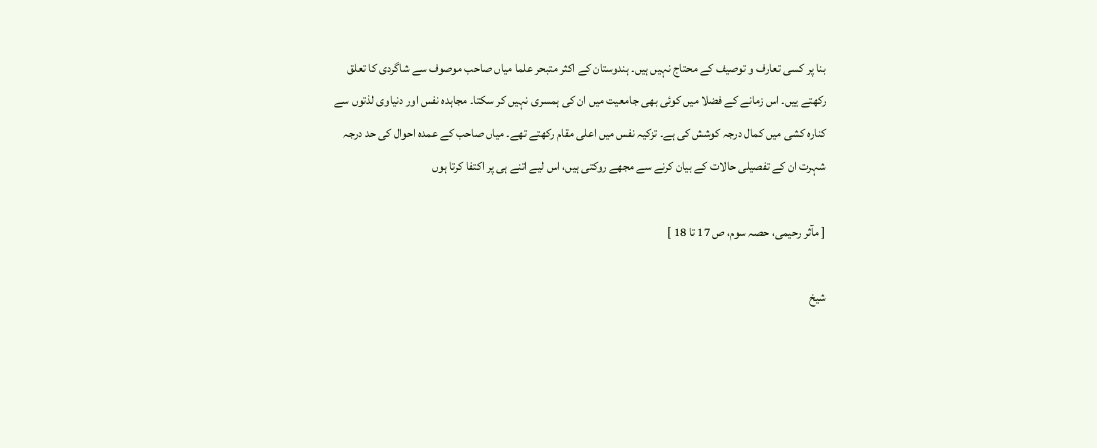بنا پر کسی تعارف و توصیف کے محتاج نہیں ہیں۔ ہندوستان کے اکثر متبحر علما میاں صاحب موصوف سے شاگردی کا تعلق رکھتے ییں۔ اس زمانے کے فضلا میں کوئی بھی جامعیت میں ان کی ہمسری نہیں کر سکتا۔ مجاہدہ نفس اور دنیاوی لذتوں سے کنارہ کشی میں کمال درجہ کوشش کی ہے۔ تزکیہ نفس میں اعلی مقام رکھتے تھے۔ میاں صاحب کے عمدہ احوال کی حد درجہ شہرت ان کے تفصیلی حالات کے بیان کرنے سے مجھے روکتی ہیں، اس لیے اتنے ہی پر اکتفا کرتا ہوں

[ مآثر رحیمی، حصہ سوم، ص 17 تا 18 ]

شیخ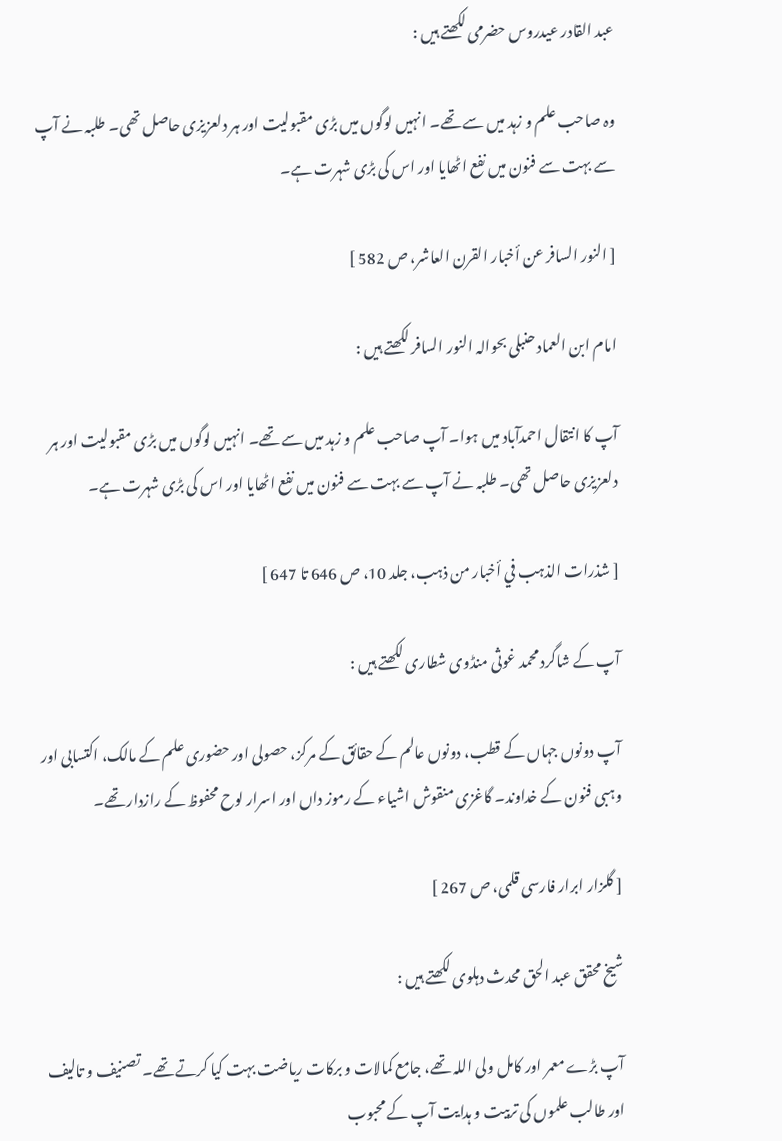عبد القادر عیدروس حضرمی لکھتے ہیں :

وہ صاحب علم و زہد میں سے تھے۔ انہیں لوگوں میں بڑی مقبولیت اور ہر دلعزیزی حاصل تھی۔ طلبہ نے آپ سے بہت سے فنون میں نفع اٹھایا اور اس کی بڑی شہرت ہے۔

[ النور السافر عن أخبار القرن العاشر، ص 582 ]

امام ابن العماد حنبلی بحوالہ النور السافر لکھتے ہیں :

آپ کا انتقال احمدآباد میں ہوا۔ آپ صاحب علم و زہد میں سے تھے۔ انہیں لوگوں میں بڑی مقبولیت اور ہر دلعزیزی حاصل تھی۔ طلبہ نے آپ سے بہت سے فنون میں نفع اٹھایا اور اس کی بڑی شہرت ہے۔

[ شذرات الذہب في أخبار من ذہب، جلد 10، ص 646 تا 647 ]

آپ کے شاگرد محمد غوثی منڈوی شطاری لکھتے ہیں :

آپ دونوں جہاں کے قطب، دونوں عالم کے حقائق کے مرکز، حصولی اور حضوری علم کے مالک، اکتسابی اور وہبی فنون کے خداوند۔ گاغزی منقوش اشیاء کے رموز داں اور اسرار لوح محفوظ کے رازدار تھے۔

[ گلزار ابرار فارسی قلمی، ص 267 ]

شیخ محقق عبد الحق محدث دہلوی لکھتے ہیں :

آپ بڑے معمر اور کامل ولی اللہ تھے، جامع کمالات و برکات ریاضت بہت کیا کرتے تھے۔ تصنیف و تالیف اور طالب علموں کی تربیت و ہدایت آپ کے محبوب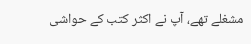مشغلے تھے، آپ نے اکثر کتب کے حواشی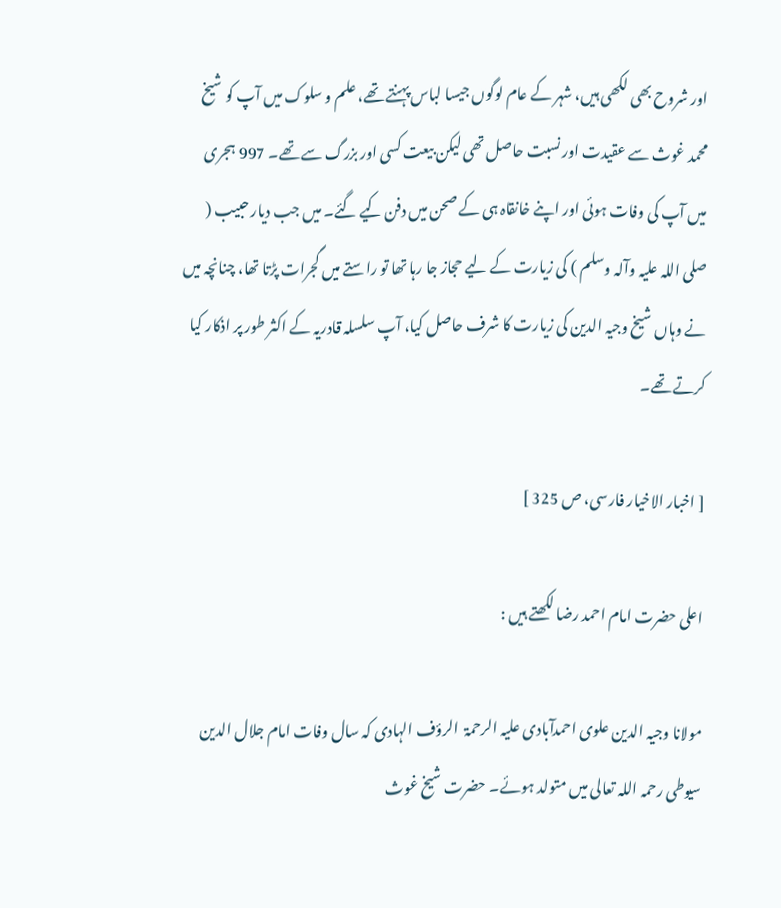اور شروح بھی لکھی ہیں، شہر کے عام لوگوں جیسا لباس پہنتے تھے، علم و سلوک میں آپ کو شیخ محمد غوث سے عقیدت اور نسبت حاصل تھی لیکن بیعت کسی اور بزرگ سے تھے۔ 997 ہجری میں آپ کی وفات ہوئی اور اپنے خانقاہ ہی کے صحن میں دفن کیے گئے۔ میں جب دیار حبیب ( صلی اللہ علیہ وآلہ وسلم ) کی زیارت کے لیے حجاز جا رہا تھا تو راستے میں گجرات پڑتا تھا، چنانچہ میں نے وہاں شیخ وجیہ الدین کی زیارت کا شرف حاصل کیا، آپ سلسلہ قادریہ کے اکثر طور پر اذکار کیا کرتے تھے۔

[ اخبار الاخیار فارسی، ص 325 ]

اعلی حضرت امام احمد رضا لکھتے ہیں :

مولانا وجیہ الدین علوی احمدآبادی علیہ الرحمۃ  الرؤف الہادی کہ سال وفات امام جلال الدین سیوطی رحمہ اللہ تعالی میں متولد ہوئے۔ حضرت شیخ غوث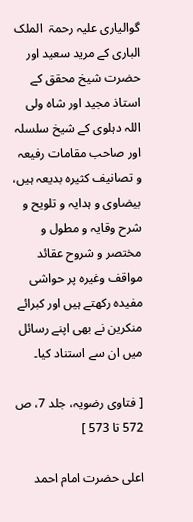گوالیاری علیہ رحمۃ  الملک الباری کے مرید سعید اور حضرت شیخ محقق کے استاذ مجید اور شاہ ولی اللہ دہلوی کے شیخ سلسلہ اور صاحب مقامات رفیعہ و تصانیف کثیرہ بدیعہ ہیں، بیضاوی و ہدایہ و تلویح و شرح وقایہ و مطول و مختصر و شروح عقائد مواقف وغیرہ پر حواشی مفیدہ رکھتے ہیں اور کبرائے منکرین نے بھی اپنے رسائل میں ان سے استناد کیا۔

[ فتاوی رضویہ، جلد 7، ص 572 تا 573 ]

اعلی حضرت امام احمد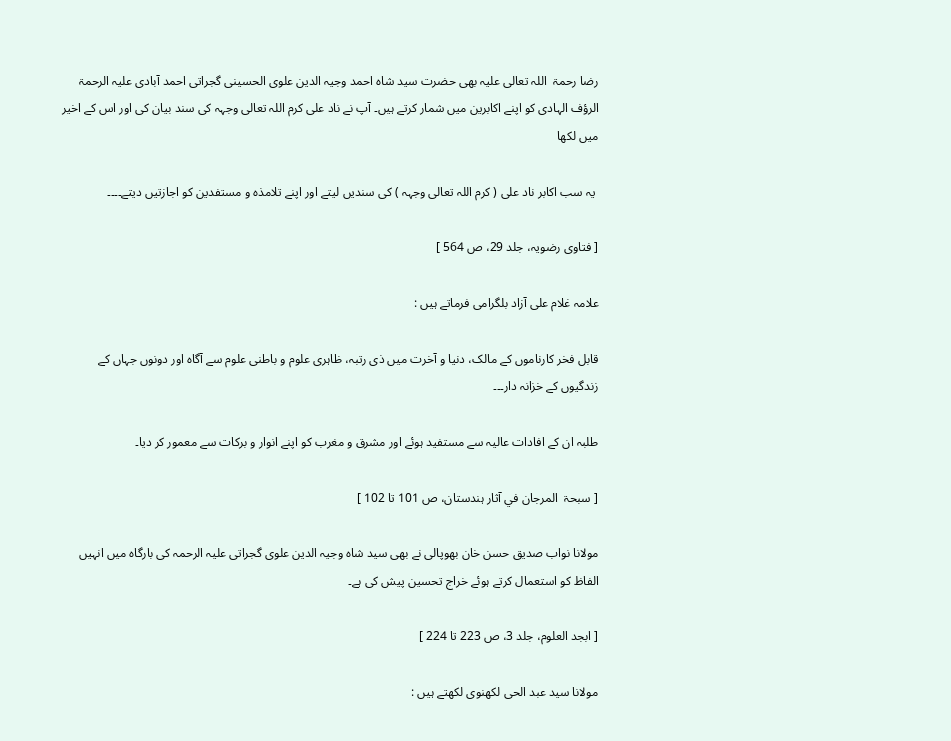رضا رحمۃ  اللہ تعالی علیہ بھی حضرت سید شاہ احمد وجیہ الدین علوی الحسینی گجراتی احمد آبادی علیہ الرحمۃ  الرؤف الہادی کو اپنے اکابرین میں شمار کرتے ہیں۔ آپ نے ناد علی کرم اللہ تعالی وجہہ کی سند بیان کی اور اس کے اخیر میں لکھا

 یہ سب اکابر ناد علی ( کرم اللہ تعالی وجہہ ) کی سندیں لیتے اور اپنے تلامذہ و مستفدین کو اجازتیں دیتے۔۔۔۔

[ فتاوی رضویہ، جلد 29، ص 564 ]

علامہ غلام علی آزاد بلگرامی فرماتے ہیں :

قابل فخر کارناموں کے مالک، دنیا و آخرت میں ذی رتبہ، ظاہری علوم و باطنی علوم سے آگاہ اور دونوں جہاں کے زندگیوں کے خزانہ دار۔۔۔

طلبہ ان کے افادات عالیہ سے مستفید ہوئے اور مشرق و مغرب کو اپنے انوار و برکات سے معمور کر دیا۔

[ سبحۃ  المرجان في آثار ہندستان، ص 101 تا 102 ]

مولانا نواب صدیق حسن خان بھوپالی نے بھی سید شاہ وجیہ الدین علوی گجراتی علیہ الرحمہ کی بارگاہ میں انہیں الفاظ کو استعمال کرتے ہوئے خراج تحسین پیش کی ہے۔

[ ابجد العلوم، جلد 3، ص 223 تا 224 ]

مولانا سید عبد الحی لکھنوی لکھتے ہیں :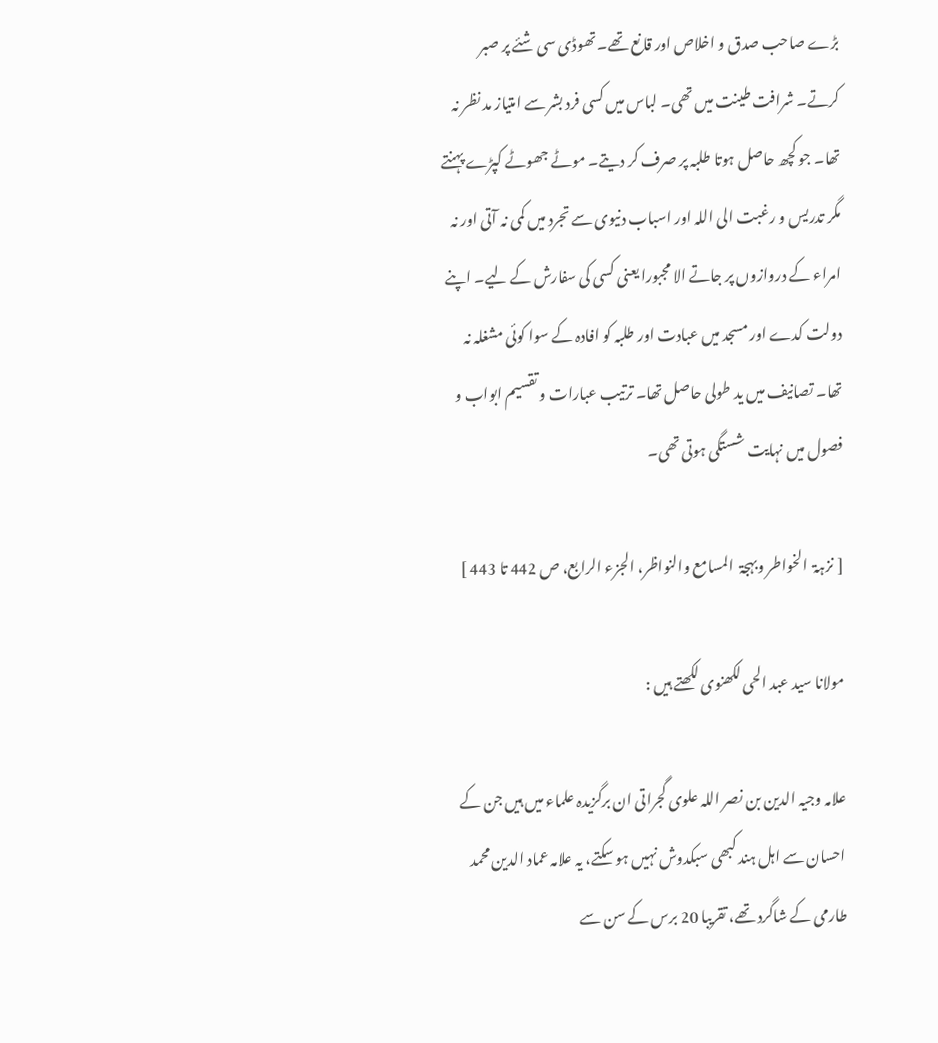بڑے صاحب صدق و اخلاص اور قانع تھے۔ تھوڈی سی شئے پر صبر کرتے۔ شرافت طینت میں تھی۔ لباس میں کسی فرد بشر سے امتیاز مد نظر نہ تھا۔ جو کچھ حاصل ہوتا طلبہ پر صرف کر دیتے۔ موٹے جھوٹے کپڑے پہنتے مگر تدریس و رغبت الی اللہ اور اسباب دنیوی سے تجرد میں کمی نہ آتی اور نہ امراء کے دروازوں پر جاتے الا مجبورا یعنی کسی کی سفارش کے لیے۔ اپنے دولت کدے اور مسجد میں عبادت اور طلبہ کو افادہ کے سوا کوئی مشغلہ نہ تھا۔ تصانیف میں ید طولی حاصل تھا۔ ترتیب عبارات و تقسیم ابواب و فصول میں نہایت شستگی ہوتی تھی۔

[ نزہۃ  الخواطر وبہجۃ  المسامع والنواظر، الجزء الرابع، ص 442 تا 443 ]

مولانا سید عبد الحی لکھنوی لکھتے ہیں :

علامہ وجیہ الدین بن نصر اللہ علوی گجراتی ان برگزیدہ علماء میں ہیں جن کے احسان سے اہل ہند کبھی سبکدوش نہیں ہو سکتے، یہ علامہ عماد الدین محمد طارمی کے شاگرد تھے، تقریبا 20 برس کے سن سے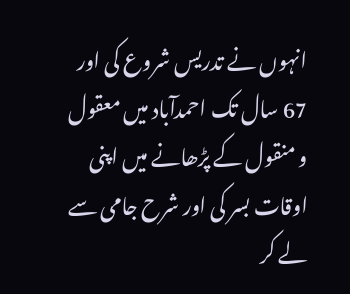انہوں نے تدریس شروع کی اور 67 سال تک احمدآباد میں معقول و منقول کے پڑھانے میں اپنی اوقات بسر کی اور شرح جامی سے لے کر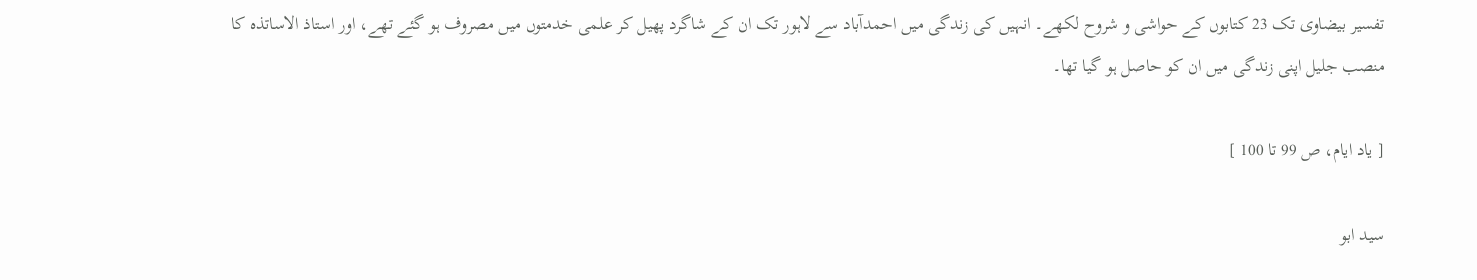تفسیر بیضاوی تک 23 کتابوں کے حواشی و شروح لکھے۔ انہیں کی زندگی میں احمدآباد سے لاہور تک ان کے شاگرد پھیل کر علمی خدمتوں میں مصروف ہو گئے تھے، اور استاذ الاساتذہ کا منصب جلیل اپنی زندگی میں ان کو حاصل ہو گیا تھا۔

[ یاد ایام، ص 99 تا 100 ]

سید ابو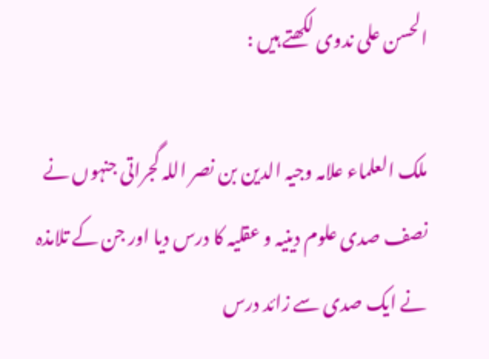الحسن علی ندوی لکھتے ہیں :

ملک العلماء علامہ وجیہ الدین بن نصر اللہ گجراتی جنہوں نے نصف صدی علوم دینیہ و عقلیہ کا درس دیا اور جن کے تلامذہ نے ایک صدی سے زائد درس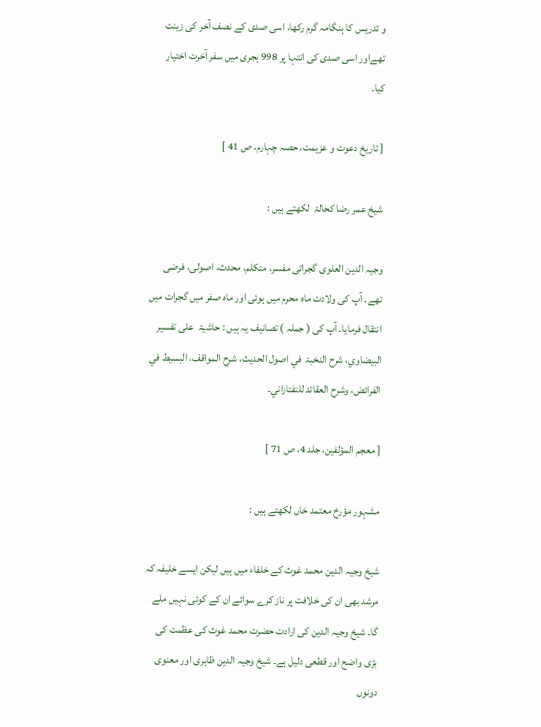و تدریس کا ہنگامہ گرم رکھا، اسی صدی کے نصف آخر کی زینت تھےاور اسی صدی کی انتہا پر 998 ہجری میں سفر آخرت اختیار کیا۔

[ تاریخ دعوت و عزیمت، حصہ چہارم، ص 41 ]

شیخ عمر رضا کحالۃ  لکھتے ہیں :

وجیہ الدین العلوی گجراتی مفسر، متکلم، محدث، اصولی، فرضی تھے۔ آپ کی ولادت ماہ محرم میں ہوئی اور ماہ صفر میں گجرات میں انتقال فرمایا۔ آپ کی ( جملہ ) تصانیف یہ ہیں : حاشیۃ  علی تفسیر البیضاوي، شرح النخبۃ  في اصول الحدیث، شرح المواقف، البسیط في الفرائض، وشرح العقائد للتفتازاني۔

[ معجم المؤلفين، جلد 4، ص 71 ]

مشہور مؤرخ معتمد خاں لکھتے ہیں :

شیخ وجیہ الدین محمد غوث کے خلفاء میں ہیں لیکن ایسے خلیفہ کہ مرشد بھی ان کی خلافت پر ناز کرے سوائے ان کے کوئی نہیں ملے گا۔ شیخ وجیہ الدین کی ارادت حضرت محمد غوث کی عظمت کی بڑی واضح اور قطعی دلیل ہے۔ شیخ وجیہ الدین ظاہری اور معنوی دونوں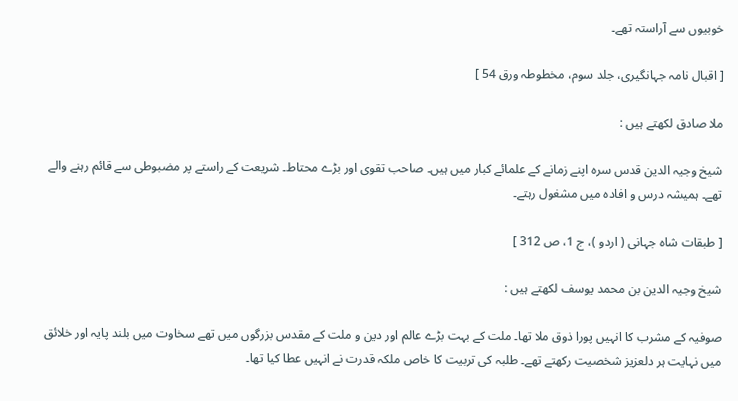خوبیوں سے آراستہ تھے۔

[ اقبال نامہ جہانگیری، جلد سوم، مخطوطہ ورق 54 ]

ملا صادق لکھتے ہیں :

شیخ وجیہ الدین قدس سرہ اپنے زمانے کے علمائے کبار میں ہیں۔ صاحب تقوی اور بڑے محتاط۔ شریعت کے راستے پر مضبوطی سے قائم رہنے والے تھے۔ ہمیشہ درس و افادہ میں مشغول رہتے۔

[ طبقات شاہ جہانی ( اردو )، ج 1، ص 312 ]

شیخ وجیہ الدین بن محمد یوسف لکھتے ہیں :

صوفیہ کے مشرب کا انہیں پورا ذوق ملا تھا۔ ملت کے بہت بڑے عالم اور دین و ملت کے مقدس بزرگوں میں تھے سخاوت میں بلند پایہ اور خلائق میں نہایت ہر دلعزیز شخصیت رکھتے تھے۔ طلبہ کی تربیت کا خاص ملکہ قدرت نے انہیں عطا کیا تھا۔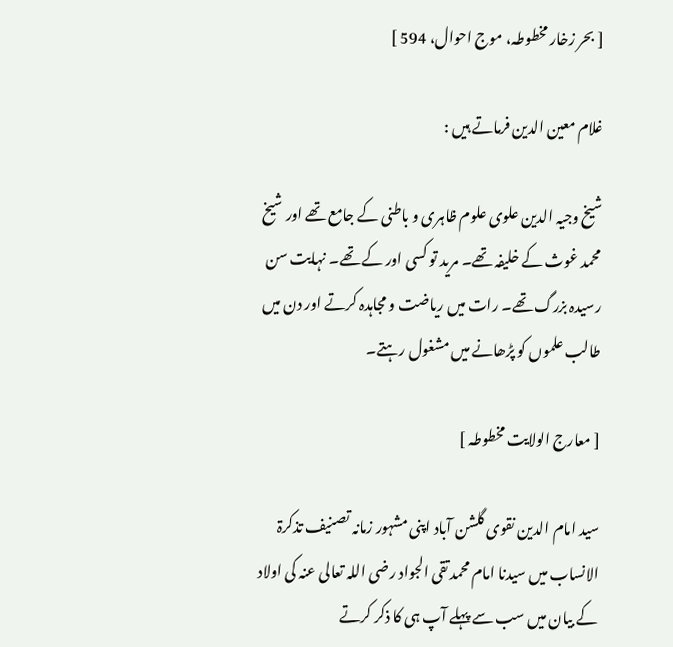[ بحر زخار مخطوطہ، موج احوال، 594 ]

غلام معین الدین فرماتے ہیں :

شیخ وجیہ الدین علوی علوم ظاہری و باطنی کے جامع تھے اور شیخ محمد غوث کے خلیفہ تھے۔ مرید تو کسی اور کے تھے۔ نہایت سن رسیدہ بزرگ تھے۔ رات میں ریاضت و مجاہدہ کرتے اور دن میں طالب علموں کو پڑھانے میں مشغول رہتے۔

[ معارج الولایت مخطوطہ ]

سید امام الدین نقوی گلشن آباد اپنی مشہور زمانہ تصنیف تذکرۃ  الانساب میں سیدنا امام محمد تقی الجواد رضی اللہ تعالی عنہ کی اولاد کے بیان میں سب سے پہلے آپ ہی کا ذکر کرتے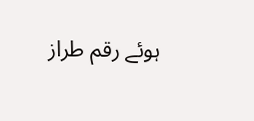ہوئے رقم طراز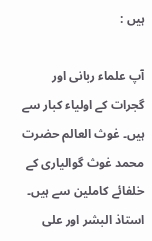ہیں :

آپ علماء ربانی اور گجرات کے اولیاء کبار سے ہیں۔ غوث العالم حضرت محمد غوث گوالیاری کے خلفائے کاملین سے ہیں۔ استاذ البشر اور علی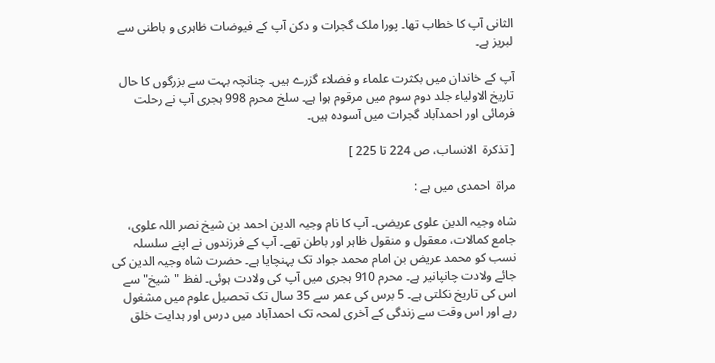الثانی آپ کا خطاب تھا۔ پورا ملک گجرات و دکن آپ کے فیوضات ظاہری و باطنی سے لبریز ہے۔

آپ کے خاندان میں بکثرت علماء و فضلاء گزرے ہیں۔ چنانچہ بہت سے بزرگوں کا حال تاریخ الاولیاء جلد دوم سوم میں مرقوم ہوا ہے۔ سلخ محرم 998 ہجری آپ نے رحلت فرمائی اور احمدآباد گجرات میں آسودہ ہیں۔

[ تذکرۃ  الانساب، ص 224 تا 225 ]

مراۃ  احمدی میں ہے :

شاہ وجیہ الدین علوی عریضی۔ آپ کا نام وجیہ الدین احمد بن شیخ نصر اللہ علوی، جامع کمالات، معقول و منقول ظاہر اور باطن تھے۔ آپ کے فرزندوں نے اپنے سلسلہ نسب کو محمد عریض بن امام محمد جواد تک پہنچایا ہے۔ حضرت شاہ وجیہ الدین کی جائے ولادت چانپانیر ہے۔ محرم 910 ہجری میں آپ کی ولادت ہوئی۔ لفظ "شیخ" سے اس کی تاریخ نکلتی ہے۔ 5 برس کی عمر سے 35 سال تک تحصیل علوم میں مشغول رہے اور اس وقت سے زندگی کے آخری لمحہ تک احمدآباد میں درس اور ہدایت خلق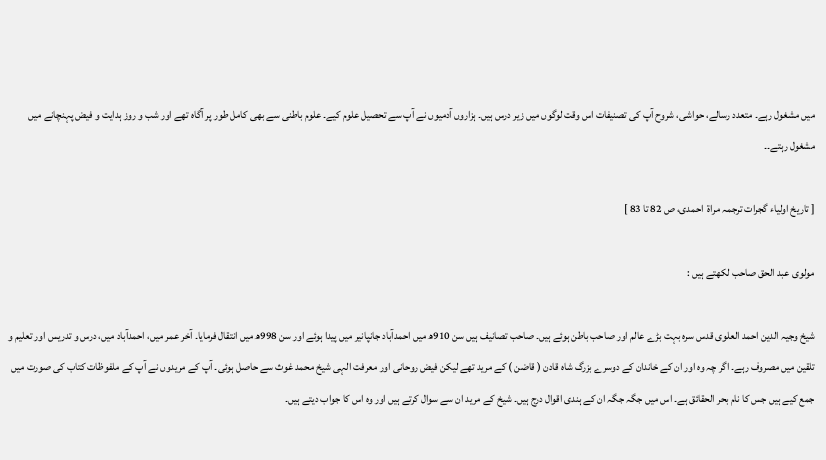میں مشغول رہے۔ متعدد رسالے، حواشی، شروح آپ کی تصنیفات اس وقت لوگوں میں زیر درس ہیں۔ ہزاروں آدمیوں نے آپ سے تحصیل علوم کیے۔ علوم باطنی سے بھی کامل طور پر آگاہ تھے اور شب و روز ہدایت و فیض پہنچانے میں مشغول رہتے۔۔

[ تاریخ اولیاء گجرات ترجمہ مراۃ  احمدی، ص 82 تا 83 ]

مولوی عبد الحق صاحب لکھتے ہیں :

شیخ وجیہ الدین احمد العلوی قدس سرہ بہت بڑے عالم اور صاحب باطن ہوئے ہیں۔ صاحب تصانیف ہیں سن 910ھ میں احمدآباد جانپانیر میں پیدا ہوئے اور سن 998ھ میں انتقال فرمایا۔ آخر عمر میں، احمدآباد میں، درس و تدریس اور تعلیم و تلقین میں مصروف رہے۔ اگر چہ وہ اور ان کے خاندان کے دوسرے بزرگ شاہ قادن ( قاضن ) کے مرید تھے لیکن فیض روحانی اور معرفت الہی شیخ محمد غوث سے حاصل ہوئی۔ آپ کے مریدوں نے آپ کے ملفوظات کتاب کی صورت میں جمع کیے ہیں جس کا نام بحر الحقائق ہے۔ اس میں جگہ جگہ ان کے ہندی اقوال درج ہیں۔ شیخ کے مرید ان سے سوال کرتے ہیں اور وہ اس کا جواب دیتے ہیں۔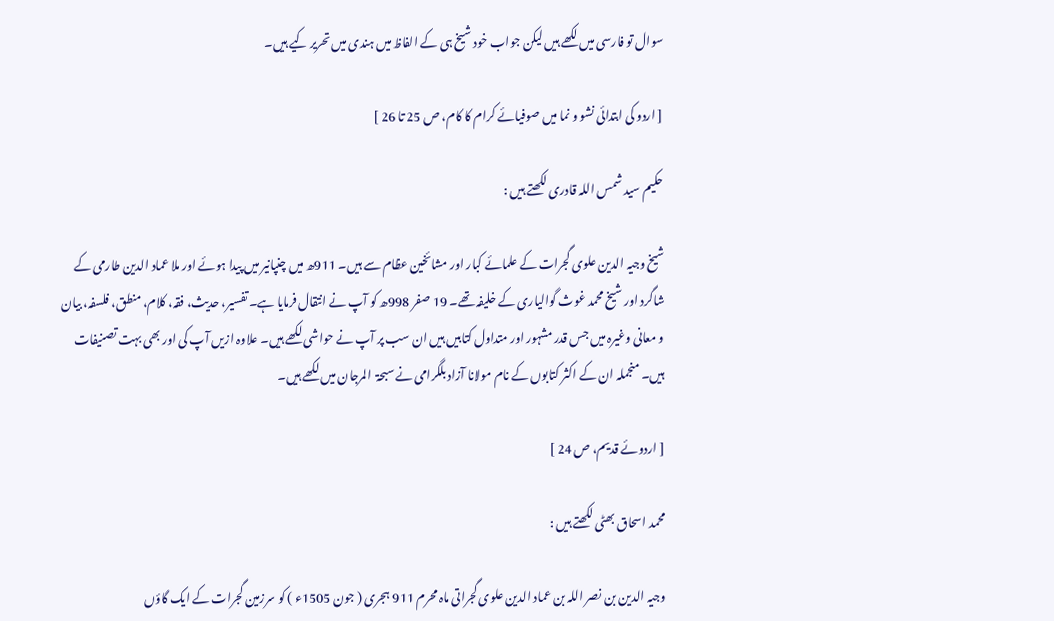سوال تو فارسی میں لکھے ہیں لیکن جواب خود شیخ ہی کے الفاظ میں ہندی میں تحریر کیے ہیں۔

[ اردو کی ابتدائی نشو و نما میں صوفیائے کرام کا کام، ص 25 تا 26 ]

حکیم سید شمس اللہ قادری لکھتے ہیں :

شیخ وجیہ الدین علوی گجرات کے علمائے کبار اور مشائخین عظام سے ہیں۔ 911ھ میں چنپانیر میں پیدا ہوئے اور ملا عماد الدین طارمی کے شاگرد اور شیخ محمد غوث گوالیاری کے خلیفہ تھے۔ 19 صفر 998ھ کو آپ نے انتقال فرمایا ہے۔ تفسیر، حدیث، فقہ، کلام، منطق، فلسفہ، بیان و معانی وغیرہ میں جس قدر مشہور اور متداول کتابیں ہیں ان سب پر آپ نے حواشی لکھے ہیں۔ علاوہ ازیں آپ کی اور بھی بہت تصنیفات ہیں۔ منجملہ ان کے اکثر کتابوں کے نام مولانا آزاد بلگرامی نے سبحۃ  المرجان میں لکھے ہیں۔

[ اردوئے قدیم، ص 24 ]

محمد اسحاق بھٹی لکھتے ہیں :

وجیہ الدین بن نصر اللہ بن عماد الدین علوی گجراتی ماہ محرم 911 ہجری ( جون 1505ء ) کو سرزمین گجرات کے ایک گاؤں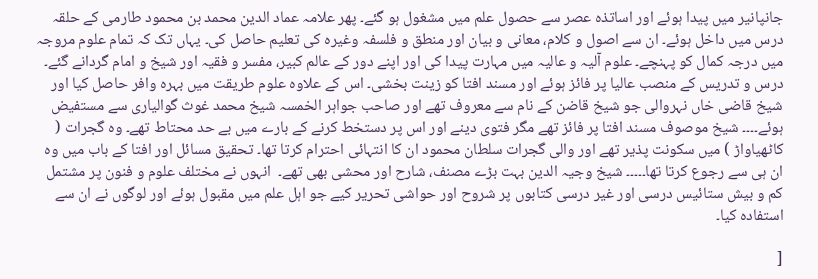جانپانیر میں پیدا ہوئے اور اساتذہ عصر سے حصول علم میں مشغول ہو گئے۔ پھر علامہ عماد الدین محمد بن محمود طارمی کے حلقہ درس میں داخل ہوئے۔ ان سے اصول و کلام، معانی و بیان اور منطق و فلسفہ وغیرہ کی تعلیم حاصل کی۔ یہاں تک کہ تمام علوم مروجہ میں درجہ کمال کو پہنچے۔ علوم آلیہ و عالیہ میں مہارت پیدا کی اور اپنے دور کے عالم کبیر، مفسر و فقیہ اور شیخ و امام گردانے گئے۔ درس و تدریس کے منصب عالیا پر فائز ہوئے اور مسند افتا کو زینت بخشی۔ اس کے علاوہ علوم طریقت میں بہرہ وافر حاصل کیا اور شیخ قاضی خاں نہروالی جو شیخ قاضن کے نام سے معروف تھے اور صاحب جواہر الخمسہ شیخ محمد غوث گوالیاری سے مستفیض ہوئے۔۔۔۔ شیخ موصوف مسند افتا پر فائز تھے مگر فتوی دینے اور اس پر دستخط کرنے کے بارے میں بے حد محتاط تھے۔ وہ گجرات ( کاٹھیاواڑ ) میں سکونت پذیر تھے اور والی گجرات سلطان محمود ان کا انتہائی احترام کرتا تھا۔ تحقیق مسائل اور افتا کے باب میں وہ ان ہی سے رجوع کرتا تھا۔۔۔۔۔ شیخ وجیہ الدین بہت بڑے مصنف، شارح اور محشی بھی تھے۔  انہوں نے مختلف علوم و فنون پر مشتمل کم و بیش ستائیس درسی اور غیر درسی کتابوں پر شروح اور حواشی تحریر کیے جو اہل علم میں مقبول ہوئے اور لوگوں نے ان سے استفادہ کیا۔

[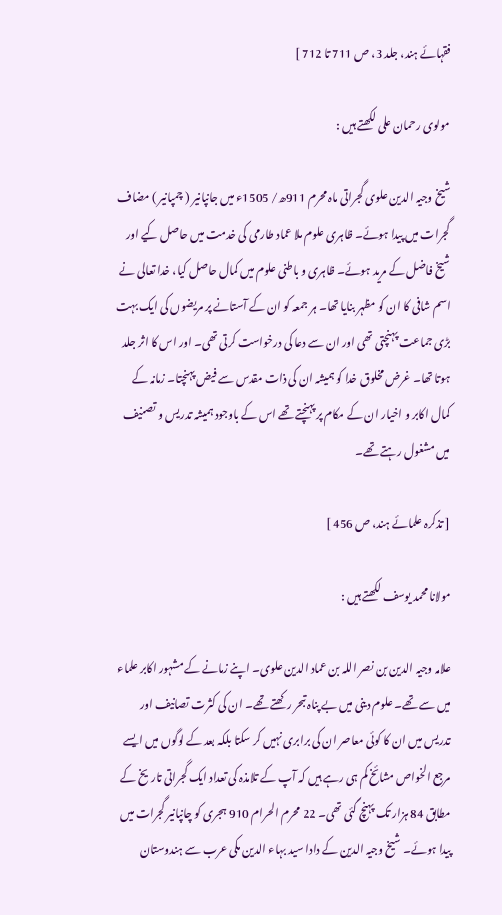فقہائے ہند، جلد 3، ص 711 تا 712 ]

مولوی رحمان علی لکھتے ہیں :

شیخ وجیہ الدین علوی گجراتی ماہ محرم 911ھ/ 1505ء میں جانپانیر ( چمپانیر ) مضاف گجرات میں پیدا ہوئے۔ ظاہری علوم ملا عماد طارمی کی خدمت میں حاصل کیے اور شیخ فاضل کے مرید ہوئے۔ ظاہری و باطنی علوم میں کمال حاصل کیا، خدا تعالی نے اسم شافی کا ان کو مظہر بنایا تھا۔ ہر جمعہ کو ان کے آستانے پر مریضوں کی ایک بہت بڑی جماعت پہنچتی تھی اور ان سے دعا کی درخواست کرتی تھی۔ اور اس کا اثر جلد ہوتا تھا۔ غرض مخلوق خدا کو ہمیشہ ان کی ذات مقدس سے فیض پہنچتا۔ زمانہ کے کمال اکابر و اخیار ان کے مکام پر پہنچتے تھے اس کے باوجود ہمیشہ تدریس و تصنیف میں مشغول رہتے تھے۔

[ تذکرہ علمائے ہند، ص 456 ]

مولانا محمد یوسف لکھتے ہیں :

علامہ وجیہ الدین بن نصر اللہ بن عماد الدین علوی۔ اپنے زمانے کے مشہور اکابر علماء میں سے تھے۔ علوم دینی میں بے پناہ تبحر رکھتے تھے۔ ان کی کثرت تصانیف اور تدریس میں ان کا کوئی معاصر ان کی برابری نہیں کر سکتا بلکہ بعد کے لوگوں میں ایسے مرجع الخواص مشائخ کم ہی رہے ہیں کہ آپ کے تلامذہ کی تعداد ایک گجراتی تاریخ کے مطابق 84 ہزار تک پہنچ گئی تھی۔ 22 محرم الحرام 910 ہجری کو چانپانیر گجرات میں پیدا ہوئے۔ شیخ وجیہ الدین کے دادا سید بہاء الدین مکی عرب سے ہندوستان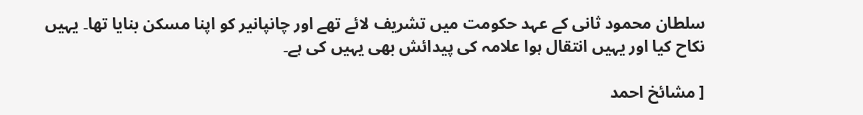سلطان محمود ثانی کے عہد حکومت میں تشریف لائے تھے اور چانپانیر کو اپنا مسکن بنایا تھا۔ یہیں نکاح کیا اور یہیں انتقال ہوا علامہ کی پیدائش بھی یہیں کی ہے۔

[ مشائخ احمد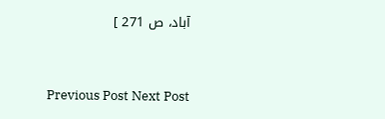آباد، ص 271 ]


Previous Post Next Post